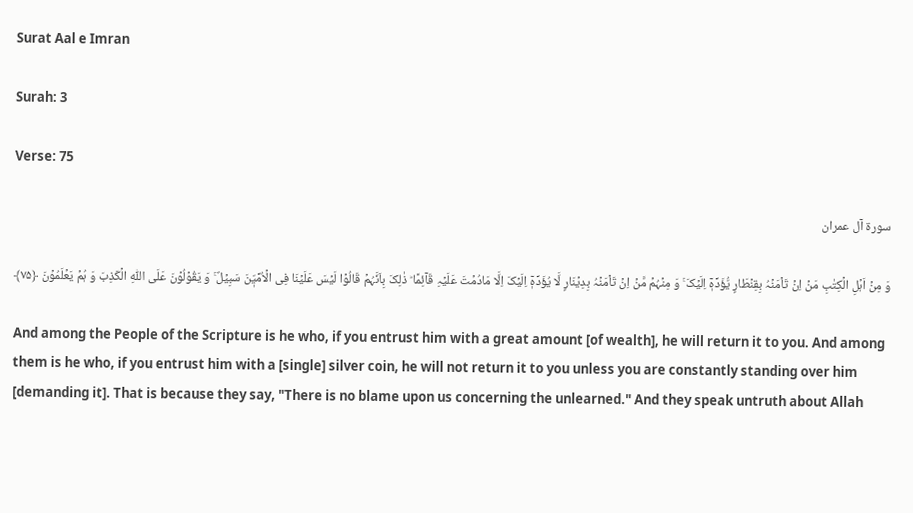Surat Aal e Imran

Surah: 3

Verse: 75

سورة آل عمران

وَ مِنۡ اَہۡلِ الۡکِتٰبِ مَنۡ اِنۡ تَاۡمَنۡہُ بِقِنۡطَارٍ یُّؤَدِّہٖۤ اِلَیۡکَ ۚ وَ مِنۡہُمۡ مَّنۡ اِنۡ تَاۡمَنۡہُ بِدِیۡنَارٍ لَّا یُؤَدِّہٖۤ اِلَیۡکَ اِلَّا مَادُمۡتَ عَلَیۡہِ قَآئِمًا ؕ ذٰلِکَ بِاَنَّہُمۡ قَالُوۡا لَیۡسَ عَلَیۡنَا فِی الۡاُمِّیّٖنَ سَبِیۡلٌ ۚ وَ یَقُوۡلُوۡنَ عَلَی اللّٰہِ الۡکَذِبَ وَ ہُمۡ یَعۡلَمُوۡنَ ﴿۷۵﴾

And among the People of the Scripture is he who, if you entrust him with a great amount [of wealth], he will return it to you. And among them is he who, if you entrust him with a [single] silver coin, he will not return it to you unless you are constantly standing over him [demanding it]. That is because they say, "There is no blame upon us concerning the unlearned." And they speak untruth about Allah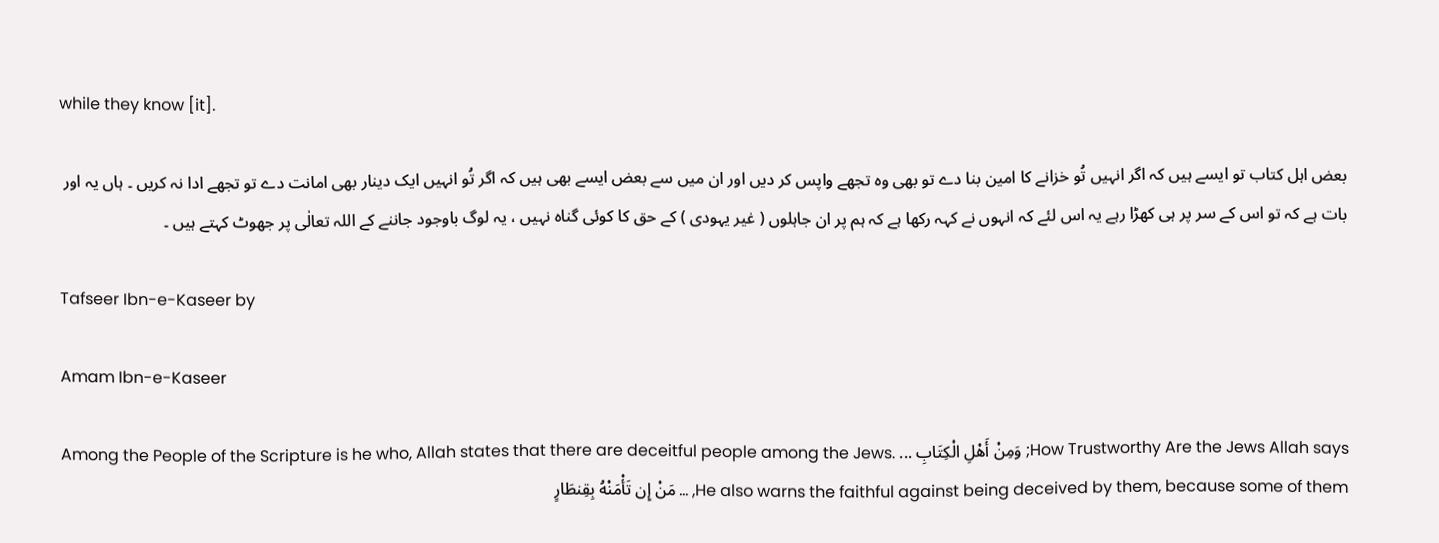while they know [it].

بعض اہل کتاب تو ایسے ہیں کہ اگر انہیں تُو خزانے کا امین بنا دے تو بھی وہ تجھے واپس کر دیں اور ان میں سے بعض ایسے بھی ہیں کہ اگر تُو انہیں ایک دینار بھی امانت دے تو تجھے ادا نہ کریں ۔ ہاں یہ اور بات ہے کہ تو اس کے سر پر ہی کھڑا رہے یہ اس لئے کہ انہوں نے کہہ رکھا ہے کہ ہم پر ان جاہلوں ( غیر یہودی ) کے حق کا کوئی گناہ نہیں ، یہ لوگ باوجود جاننے کے اللہ تعالٰی پر جھوٹ کہتے ہیں ۔

Tafseer Ibn-e-Kaseer by

Amam Ibn-e-Kaseer

How Trustworthy Are the Jews Allah says; وَمِنْ أَهْلِ الْكِتَابِ ... Among the People of the Scripture is he who, Allah states that there are deceitful people among the Jews. He also warns the faithful against being deceived by them, because some of them, ... مَنْ إِن تَأْمَنْهُ بِقِنطَارٍ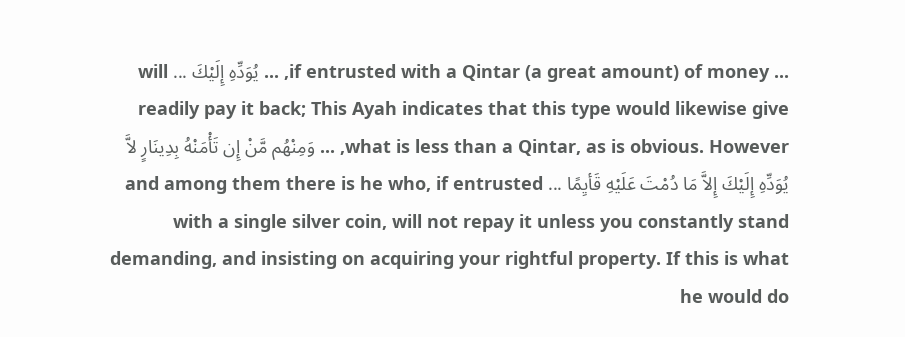... if entrusted with a Qintar (a great amount) of money, ... يُوَدِّهِ إِلَيْكَ ... will readily pay it back; This Ayah indicates that this type would likewise give what is less than a Qintar, as is obvious. However, ... وَمِنْهُم مَّنْ إِن تَأْمَنْهُ بِدِينَارٍ لاَّ يُوَدِّهِ إِلَيْكَ إِلاَّ مَا دُمْتَ عَلَيْهِ قَأيِمًا ... and among them there is he who, if entrusted with a single silver coin, will not repay it unless you constantly stand demanding, and insisting on acquiring your rightful property. If this is what he would do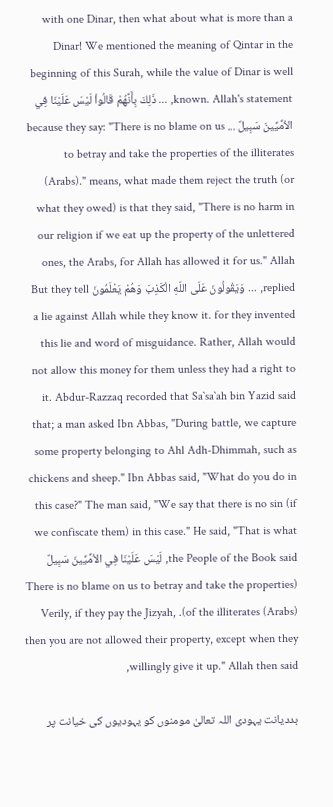with one Dinar, then what about what is more than a Dinar! We mentioned the meaning of Qintar in the beginning of this Surah, while the value of Dinar is well known. Allah's statement, ... ذَلِكَ بِأَنَّهُمْ قَالُواْ لَيْسَ عَلَيْنَا فِي الاُمِّيِّينَ سَبِيلٌ ... because they say: "There is no blame on us to betray and take the properties of the illiterates (Arabs)." means, what made them reject the truth (or what they owed) is that they said, "There is no harm in our religion if we eat up the property of the unlettered ones, the Arabs, for Allah has allowed it for us." Allah replied, ... وَيَقُولُونَ عَلَى اللّهِ الْكَذِبَ وَهُمْ يَعْلَمُونَ But they tell a lie against Allah while they know it. for they invented this lie and word of misguidance. Rather, Allah would not allow this money for them unless they had a right to it. Abdur-Razzaq recorded that Sa`sa`ah bin Yazid said that; a man asked Ibn Abbas, "During battle, we capture some property belonging to Ahl Adh-Dhimmah, such as chickens and sheep." Ibn Abbas said, "What do you do in this case?" The man said, "We say that there is no sin (if we confiscate them) in this case." He said, "That is what the People of the Book said, لَيْسَ عَلَيْنَا فِي الاُمِّيِّينَ سَبِيلٌ (There is no blame on us to betray and take the properties of the illiterates (Arabs)). Verily, if they pay the Jizyah, then you are not allowed their property, except when they willingly give it up." Allah then said,

بددیانت یہودی اللہ تعالیٰ مومنوں کو یہودیوں کی خیانت پر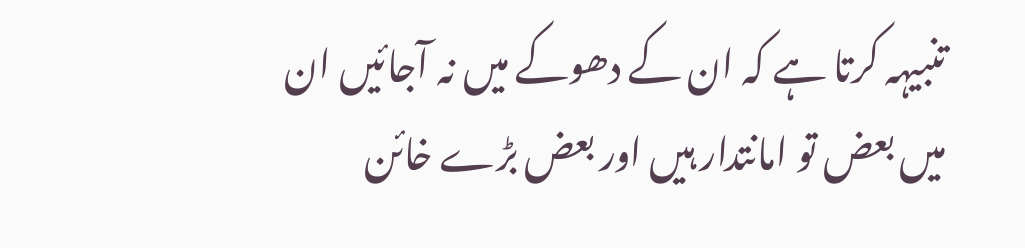تنبیہہ کرتا ہے کہ ان کے دھوکے میں نہ آجائیں ان میں بعض تو امانتدار ہیں اور بعض بڑے خائن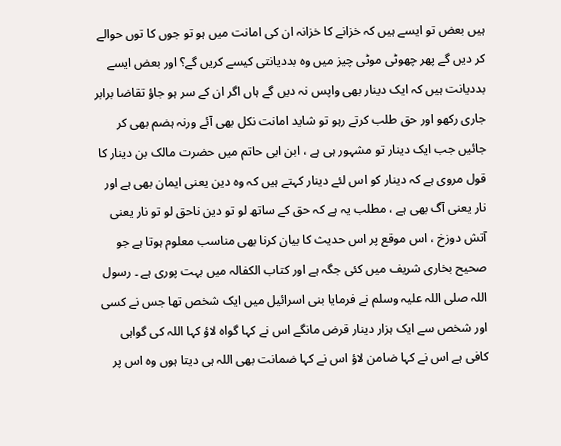ہیں بعض تو ایسے ہیں کہ خزانے کا خزانہ ان کی امانت میں ہو تو جوں کا توں حوالے کر دیں گے پھر چھوٹی موٹی چیز میں وہ بددیانتی کیسے کریں گے؟ اور بعض ایسے بددیانت ہیں کہ ایک دینار بھی واپس نہ دیں گے ہاں اگر ان کے سر ہو جاؤ تقاضا برابر جاری رکھو اور حق طلب کرتے رہو تو شاید امانت نکل بھی آئے ورنہ ہضم بھی کر جائیں جب ایک دینار تو مشہور ہی ہے ، ابن ابی حاتم میں حضرت مالک بن دینار کا قول مروی ہے کہ دینار کو اس لئے دینار کہتے ہیں کہ وہ دین یعنی ایمان بھی ہے اور نار یعنی آگ بھی ہے ، مطلب یہ ہے کہ حق کے ساتھ لو تو دین ناحق لو تو نار یعنی آتش دوزخ ، اس موقع پر اس حدیث کا بیان کرنا بھی مناسب معلوم ہوتا ہے جو صحیح بخاری شریف میں کئی جگہ ہے اور کتاب الکفالہ میں بہت پوری ہے ۔ رسول اللہ صلی اللہ علیہ وسلم نے فرمایا بنی اسرائیل میں ایک شخص تھا جس نے کسی اور شخص سے ایک ہزار دینار قرض مانگے اس نے کہا گواہ لاؤ کہا اللہ کی گواہی کافی ہے اس نے کہا ضامن لاؤ اس نے کہا ضمانت بھی اللہ ہی دیتا ہوں وہ اس پر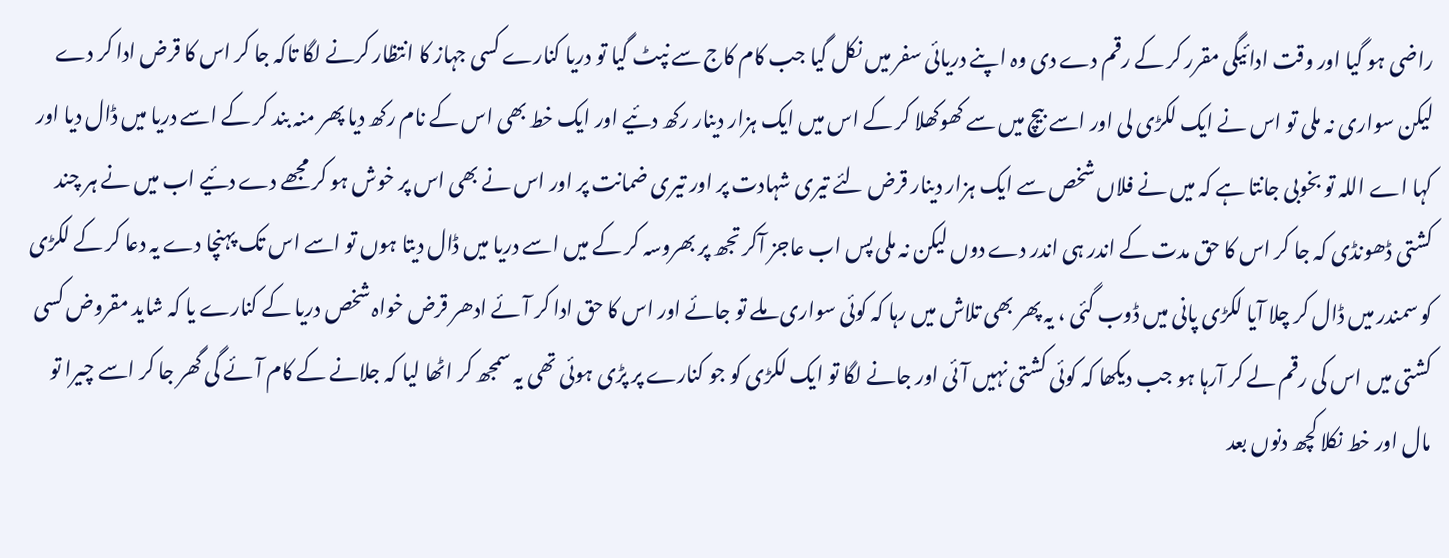راضی ہو گیا اور وقت ادائیگی مقرر کر کے رقم دے دی وہ اپنے دریائی سفر میں نکل گیا جب کام کاج سے نپٹ گیا تو دریا کنارے کسی جہاز کا انتظار کرنے لگا تاکہ جا کر اس کا قرض ادا کر دے لیکن سواری نہ ملی تو اس نے ایک لکڑی لی اور اسے بیچ میں سے کھوکھلا کر کے اس میں ایک ہزار دینار رکھ دئیے اور ایک خط بھی اس کے نام رکھ دیا پھر منہ بند کر کے اسے دریا میں ڈال دیا اور کہا اے اللہ تو بخوبی جانتا ہے کہ میں نے فلاں شخص سے ایک ہزار دینار قرض لئے تیری شہادت پر اور تیری ضمانت پر اور اس نے بھی اس پر خوش ہو کر مجھے دے دئیے اب میں نے ہر چند کشتی ڈھونڈی کہ جا کر اس کا حق مدت کے اندر ہی اندر دے دوں لیکن نہ ملی پس اب عاجز آکر تجھ پر بھروسہ کر کے میں اسے دریا میں ڈال دیتا ہوں تو اسے اس تک پہنچا دے یہ دعا کر کے لکڑی کو سمندر میں ڈال کر چلا آیا لکڑی پانی میں ڈوب گئی ، یہ پھر بھی تلاش میں رہا کہ کوئی سواری ملے تو جائے اور اس کا حق ادا کر آئے ادھر قرض خواہ شخص دریا کے کنارے یا کہ شاید مقروض کسی کشتی میں اس کی رقم لے کر آرہا ہو جب دیکھا کہ کوئی کشتی نہیں آئی اور جانے لگا تو ایک لکڑی کو جو کنارے پر پڑی ہوئی تھی یہ سمجھ کر اٹھا لیا کہ جلانے کے کام آئے گی گھر جا کر اسے چیرا تو مال اور خط نکلا کچھ دنوں بعد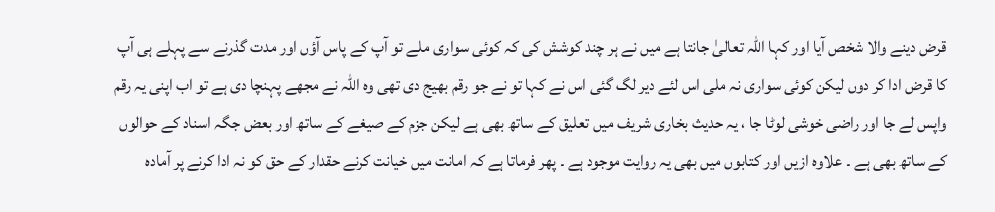قرض دینے والا شخص آیا اور کہا اللہ تعالیٰ جانتا ہے میں نے ہر چند کوشش کی کہ کوئی سواری ملے تو آپ کے پاس آؤں اور مدت گذرنے سے پہلے ہی آپ کا قرض ادا کر دوں لیکن کوئی سواری نہ ملی اس لئے دیر لگ گئی اس نے کہا تو نے جو رقم بھیج دی تھی وہ اللہ نے مجھے پہنچا دی ہے تو اب اپنی یہ رقم واپس لے جا اور راضی خوشی لوٹا جا ، یہ حدیث بخاری شریف میں تعلیق کے ساتھ بھی ہے لیکن جزم کے صیغے کے ساتھ اور بعض جگہ اسناد کے حوالوں کے ساتھ بھی ہے ۔ علاوہ ازیں اور کتابوں میں بھی یہ روایت موجود ہے ۔ پھر فرماتا ہے کہ امانت میں خیانت کرنے حقدار کے حق کو نہ ادا کرنے پر آمادہ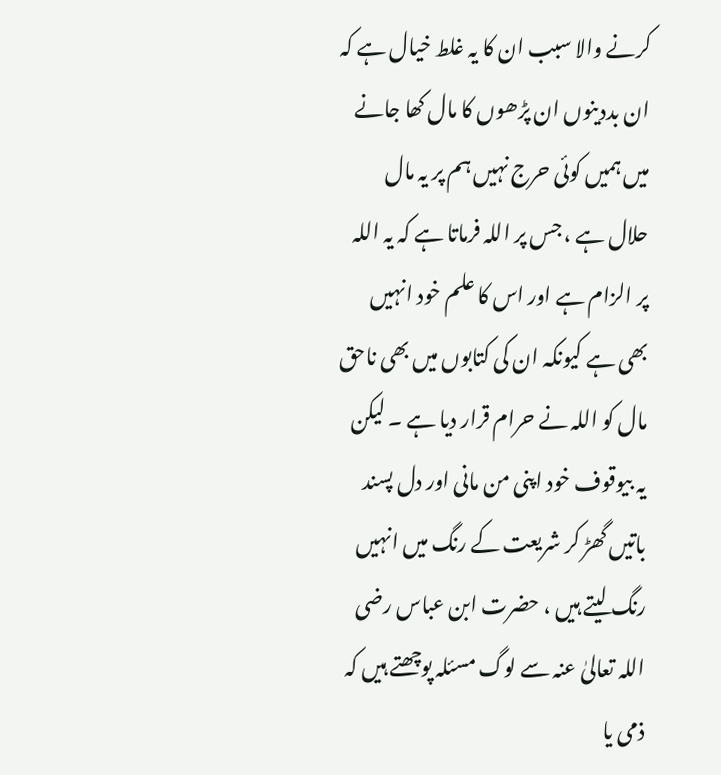کرنے والا سبب ان کا یہ غلط خیال ہے کہ ان بددینوں ان پڑھوں کا مال کھا جانے میں ہمیں کوئی حرج نہیں ہم پر یہ مال حلال ہے ، جس پر اللہ فرماتا ہے کہ یہ اللہ پر الزام ہے اور اس کا علم خود انہیں بھی ہے کیونکہ ان کی کتابوں میں بھی ناحق مال کو اللہ نے حرام قرار دیا ہے ۔ لیکن یہ بیوقوف خود اپنی من مانی اور دل پسند باتیں گھڑ کر شریعت کے رنگ میں انہیں رنگ لیتے ہیں ، حضرت ابن عباس رضی اللہ تعالیٰ عنہ سے لوگ مسئلہ پوچھتے ہیں کہ ذمی یا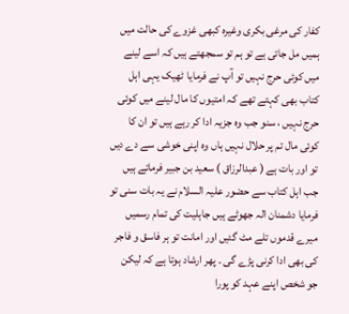کفار کی مرغی بکری وغیرہ کبھی غزوے کی حالت میں ہمیں مل جاتی ہے تو ہم تو سمجھتے ہیں کہ اسے لینے میں کوئی حرج نہیں تو آپ نے فرمایا ٹھیک یہی اہل کتاب بھی کہتے تھے کہ امتیوں کا مال لینے میں کوئی حرج نہیں ، سنو جب وہ جزیہ ادا کر رہے ہیں تو ان کا کوئی مال تم پر حلال نہیں ہاں وہ اپنی خوشی سے دے دیں تو اور بات ہے ( عبدالرزاق ) سعید بن جبیر فرماتے ہیں جب اہل کتاب سے حضور علیہ السلام نے یہ بات سنی تو فرمایا دشمنان الہ جھوٹے ہیں جاہلیت کی تمام رسمیں میرے قدموں تلے مٹ گئیں اور امانت تو ہر فاسق و فاجر کی بھی ادا کرنی پڑے گی ۔ پھر ارشاد ہوتا ہے کہ لیکن جو شخص اپنے عہد کو پورا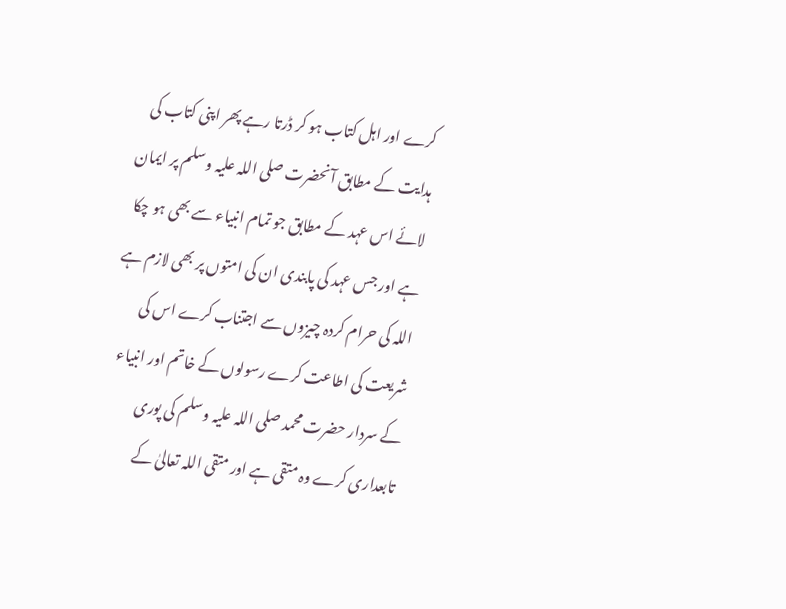کرے اور اہل کتاب ہو کر ڈرتا رہے پھر اپنی کتاب کی ہدایت کے مطابق آنحضرت صلی اللہ علیہ وسلم پر ایمان لائے اس عہد کے مطابق جو تمام انبیاء سے بھی ہو چکا ہے اور جس عہد کی پابندی ان کی امتوں پر بھی لازم ہے اللہ کی حرام کردہ چیزوں سے اجتناب کرے اس کی شریعت کی اطاعت کرے رسولوں کے خاتم اور انبیاء کے سردار حضرت محمد صلی اللہ علیہ وسلم کی پوری تابعداری کرے وہ متقی ہے اور متقی اللہ تعالیٰ کے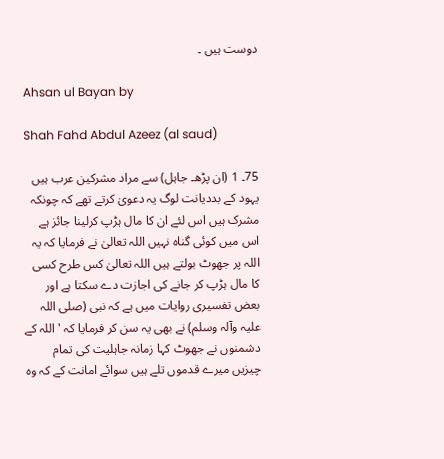دوست ہیں ۔

Ahsan ul Bayan by

Shah Fahd Abdul Azeez (al saud)

75۔ 1 (ان پڑھ۔ جاہل) سے مراد مشرکین عرب ہیں یہود کے بددیانت لوگ یہ دعویٰ کرتے تھے کہ چونکہ مشرک ہیں اس لئے ان کا مال ہڑپ کرلینا جائز ہے اس میں کوئی گناہ نہیں اللہ تعالیٰ نے فرمایا کہ یہ اللہ پر جھوٹ بولتے ہیں اللہ تعالیٰ کس طرح کسی کا مال ہڑپ کر جانے کی اجازت دے سکتا ہے اور بعض تفسیری روایات میں ہے کہ نبی (صلی اللہ علیہ وآلہ وسلم) نے بھی یہ سن کر فرمایا کہ ' اللہ کے دشمنوں نے جھوٹ کہا زمانہ جاہلیت کی تمام چیزیں میرے قدموں تلے ہیں سوائے امانت کے کہ وہ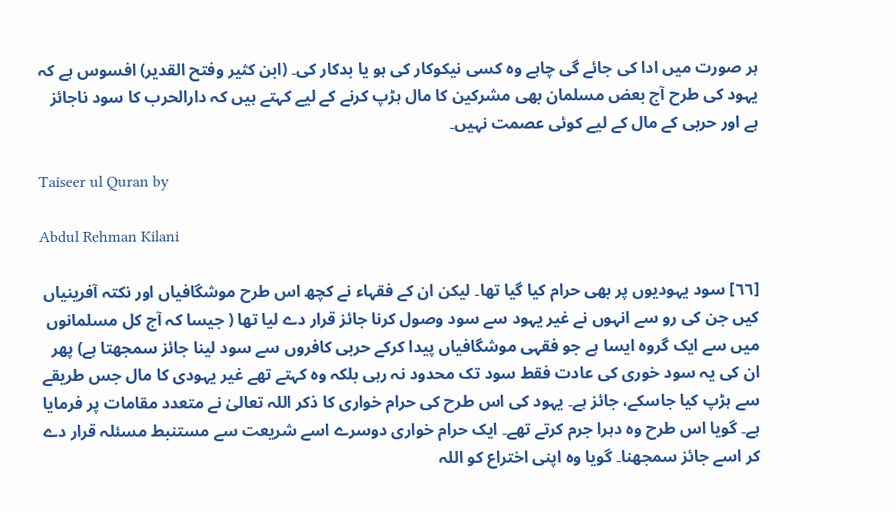ہر صورت میں ادا کی جائے گی چاہے وہ کسی نیکوکار کی ہو یا بدکار کی۔ (ابن کثیر وفتح القدیر) افسوس ہے کہ یہود کی طرح آج بعض مسلمان بھی مشرکین کا مال ہڑپ کرنے کے لیے کہتے ہیں کہ دارالحرب کا سود ناجائز ہے اور حربی کے مال کے لیے کوئی عصمت نہیں۔

Taiseer ul Quran by

Abdul Rehman Kilani

[٦٦] سود یہودیوں پر بھی حرام کیا گیا تھا۔ لیکن ان کے فقہاء نے کچھ اس طرح موشگافیاں اور نکتہ آفرینیاں کیں جن کی رو سے انہوں نے غیر یہود سے سود وصول کرنا جائز قرار دے لیا تھا ( جیسا کہ آج کل مسلمانوں میں سے ایک گروہ ایسا ہے جو فقہی موشگافیاں پیدا کرکے حربی کافروں سے سود لینا جائز سمجھتا ہے) پھر ان کی یہ سود خوری کی عادت فقط سود تک محدود نہ رہی بلکہ وہ کہتے تھے غیر یہودی کا مال جس طریقے سے ہڑپ کیا جاسکے، جائز ہے۔ یہود کی اس طرح کی حرام خواری کا ذکر اللہ تعالیٰ نے متعدد مقامات پر فرمایا ہے۔ گویا اس طرح وہ دہرا جرم کرتے تھے۔ ایک حرام خواری دوسرے اسے شریعت سے مستنبط مسئلہ قرار دے کر اسے جائز سمجھنا۔ گویا وہ اپنی اختراع کو اللہ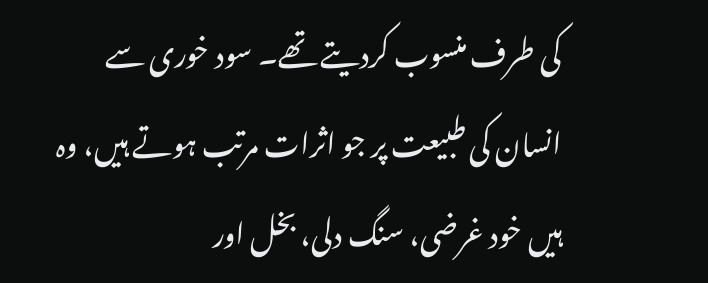کی طرف منسوب کردیتے تھے۔ سود خوری سے انسان کی طبیعت پر جو اثرات مرتب ہوتے ہیں، وہ ہیں خود غرضی، سنگ دلی، بخل اور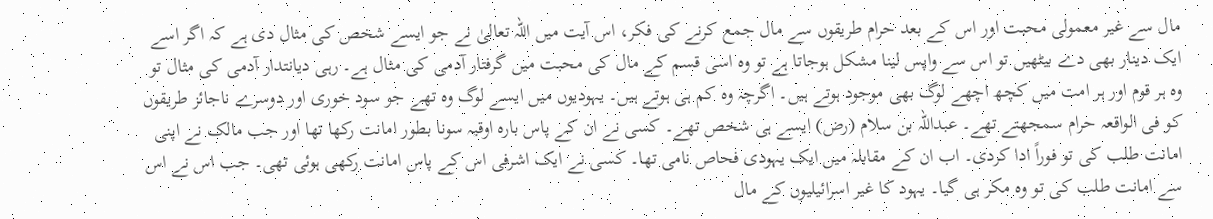مال سے غیر معمولی محبت اور اس کے بعد حرام طریقوں سے مال جمع کرنے کی فکر، اس آیت میں اللہ تعالیٰ نے جو ایسے شخص کی مثال دی ہے کہ اگر اسے ایک دینار بھی دے بیٹھیں تو اس سے واپس لینا مشکل ہوجاتا ہے تو وہ اسی قسم کے مال کی محبت میں گرفتار آدمی کی مثال ہے۔ رہی دیانتدار آدمی کی مثال تو وہ ہر قوم اور ہر امت میں کچھ اچھے لوگ بھی موجود ہوتے ہیں۔ اگرچہ وہ کم ہی ہوتے ہیں۔ یہودیوں میں ایسے لوگ وہ تھے جو سود خوری اور دوسرے ناجائز طریقوں کو فی الواقعہ حرام سمجھتے تھے۔ عبداللہ بن سلام (رض) ایسے ہی شخص تھے۔ کسی نے ان کے پاس بارہ اوقیہ سونا بطور امانت رکھا تھا اور جب مالک نے اپنی امانت طلب کی تو فوراً ادا کردی۔ اب ان کے مقابلہ میں ایک یہودی فحاص نامی تھا۔ کسی نے ایک اشرفی اس کے پاس امانت رکھی ہوئی تھی۔ جب اس نے اس سے امانت طلب کی تو وہ مکر ہی گیا۔ یہود کا غیر اسرائیلیوں کے مال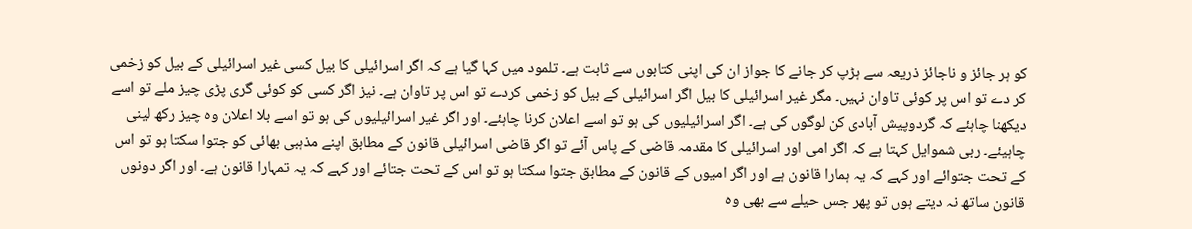کو ہر جائز و ناجائز ذریعہ سے ہڑپ کر جانے کا جواز ان کی اپنی کتابوں سے ثابت ہے۔ تلمود میں کہا گیا ہے کہ اگر اسرائیلی کا بیل کسی غیر اسرائیلی کے بیل کو زخمی کر دے تو اس پر کوئی تاوان نہیں۔ مگر غیر اسرائیلی کا بیل اگر اسرائیلی کے بیل کو زخمی کردے تو اس پر تاوان ہے۔ نیز اگر کسی کو کوئی گری پڑی چیز ملے تو اسے دیکھنا چاہئے کہ گردوپیش آبادی کن لوگوں کی ہے۔ اگر اسرائیلیوں کی ہو تو اسے اعلان کرنا چاہئے۔ اور اگر غیر اسرائیلیوں کی ہو تو اسے بلا اعلان وہ چیز رکھ لینی چاہیئے۔ ربی شموایل کہتا ہے کہ اگر امی اور اسرائیلی کا مقدمہ قاضی کے پاس آئے تو اگر قاضی اسرائیلی قانون کے مطابق اپنے مذہبی بھائی کو جتوا سکتا ہو تو اس کے تحت جتوائے اور کہے کہ یہ ہمارا قانون ہے اور اگر امیوں کے قانون کے مطابق جتوا سکتا ہو تو اس کے تحت جتائے اور کہے کہ یہ تمہارا قانون ہے۔ اور اگر دونوں قانون ساتھ نہ دیتے ہوں تو پھر جس حیلے سے بھی وہ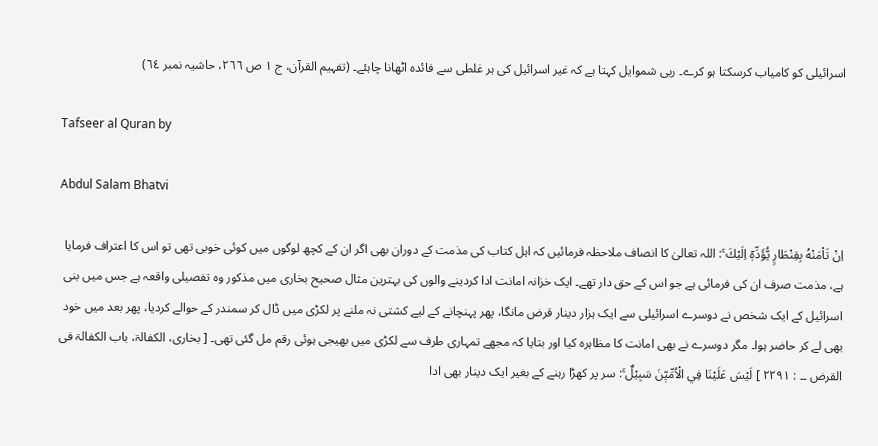اسرائیلی کو کامیاب کرسکتا ہو کرے۔ ربی شموایل کہتا ہے کہ غیر اسرائیل کی ہر غلطی سے فائدہ اٹھانا چاہئے۔ (تفہیم القرآن، ج ١ ص ٢٦٦، حاشیہ نمبر ٦٤)

Tafseer al Quran by

Abdul Salam Bhatvi

اِنْ تَاْمَنْهُ بِقِنْطَارٍ يُّؤَدِّهٖٓ اِلَيْكَ ۚ: اللہ تعالیٰ کا انصاف ملاحظہ فرمائیں کہ اہل کتاب کی مذمت کے دوران بھی اگر ان کے کچھ لوگوں میں کوئی خوبی تھی تو اس کا اعتراف فرمایا ہے، مذمت صرف ان کی فرمائی ہے جو اس کے حق دار تھے۔ ایک خزانہ امانت ادا کردینے والوں کی بہترین مثال صحیح بخاری میں مذکور وہ تفصیلی واقعہ ہے جس میں بنی اسرائیل کے ایک شخص نے دوسرے اسرائیلی سے ایک ہزار دینار قرض مانگا، پھر پہنچانے کے لیے کشتی نہ ملنے پر لکڑی میں ڈال کر سمندر کے حوالے کردیا، پھر بعد میں خود بھی لے کر حاضر ہوا۔ مگر دوسرے نے بھی امانت کا مظاہرہ کیا اور بتایا کہ مجھے تمہاری طرف سے لکڑی میں بھیجی ہوئی رقم مل گئی تھی۔ [ بخاری، الکفالۃ، باب الکفالۃ فی القرض ۔۔ : ٢٢٩١ ] لَيْسَ عَلَيْنَا فِي الْاُمِّيّٖنَ سَبِيْلٌ ۚ: سر پر کھڑا رہنے کے بغیر ایک دینار بھی ادا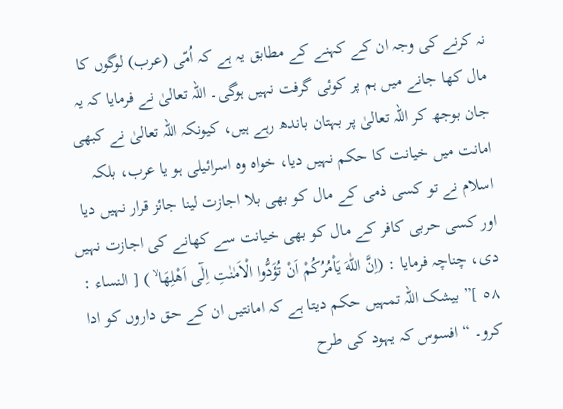نہ کرنے کی وجہ ان کے کہنے کے مطابق یہ ہے کہ اُمّی (عرب) لوگوں کا مال کھا جانے میں ہم پر کوئی گرفت نہیں ہوگی۔ اللہ تعالیٰ نے فرمایا کہ یہ جان بوجھ کر اللہ تعالیٰ پر بہتان باندھ رہے ہیں، کیونکہ اللہ تعالیٰ نے کبھی امانت میں خیانت کا حکم نہیں دیا، خواہ وہ اسرائیلی ہو یا عرب، بلکہ اسلام نے تو کسی ذمی کے مال کو بھی بلا اجازت لینا جائز قرار نہیں دیا اور کسی حربی کافر کے مال کو بھی خیانت سے کھانے کی اجازت نہیں دی، چناچہ فرمایا : (اِنَّ اللّٰهَ يَاْمُرُكُمْ اَنْ تُؤَدُّوا الْاَمٰنٰتِ اِلٰٓى اَھْلِھَا ۙ ) [ النساء : ٥٨ ]” بیشک اللہ تمہیں حکم دیتا ہے کہ امانتیں ان کے حق داروں کو ادا کرو۔ “ افسوس کہ یہود کی طرح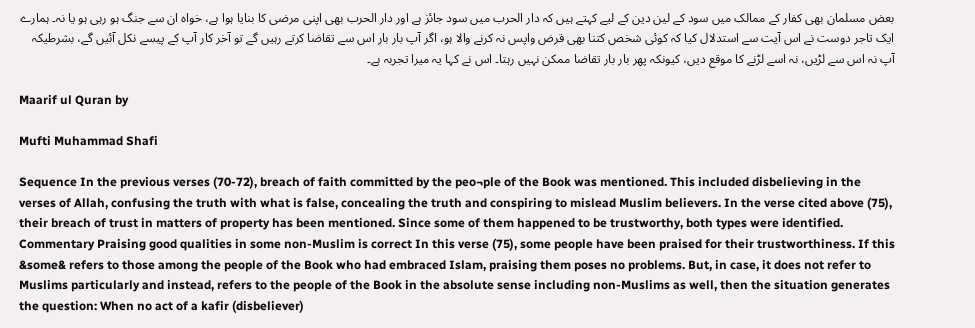بعض مسلمان بھی کفار کے ممالک میں سود کے لین دین کے لیے کہتے ہیں کہ دار الحرب میں سود جائز ہے اور دار الحرب بھی اپنی مرضی کا بنایا ہوا ہے، خواہ ان سے جنگ ہو رہی ہو یا نہ۔ ہمارے ایک تاجر دوست نے اس آیت سے استدلال کیا کہ کوئی شخص کتنا بھی قرض واپس نہ کرنے والا ہو، اگر آپ بار بار اس سے تقاضا کرتے رہیں گے تو آخر کار آپ کے پیسے نکل آئیں گے، بشرطیکہ آپ نہ اس سے لڑیں، نہ اسے لڑنے کا موقع دیں، کیونکہ پھر بار بار تقاضا ممکن نہیں رہتا۔ اس نے کہا یہ میرا تجربہ ہے۔

Maarif ul Quran by

Mufti Muhammad Shafi

Sequence In the previous verses (70-72), breach of faith committed by the peo¬ple of the Book was mentioned. This included disbelieving in the verses of Allah, confusing the truth with what is false, concealing the truth and conspiring to mislead Muslim believers. In the verse cited above (75), their breach of trust in matters of property has been mentioned. Since some of them happened to be trustworthy, both types were identified. Commentary Praising good qualities in some non-Muslim is correct In this verse (75), some people have been praised for their trustworthiness. If this &some& refers to those among the people of the Book who had embraced Islam, praising them poses no problems. But, in case, it does not refer to Muslims particularly and instead, refers to the people of the Book in the absolute sense including non-Muslims as well, then the situation generates the question: When no act of a kafir (disbeliever)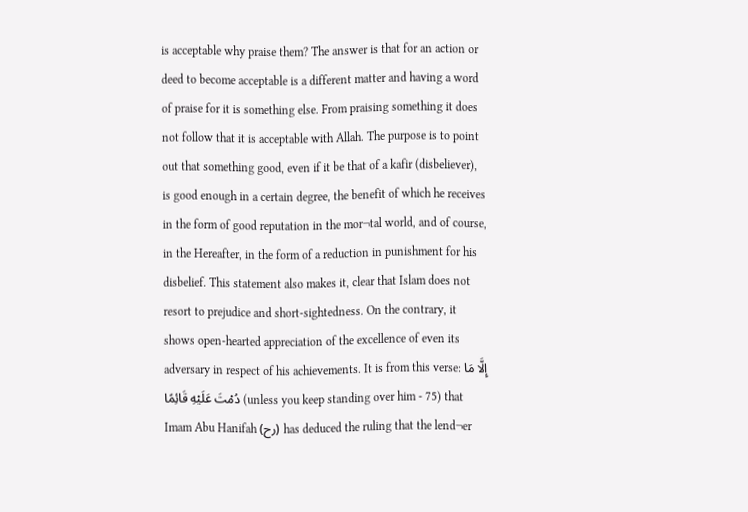is acceptable why praise them? The answer is that for an action or deed to become acceptable is a different matter and having a word of praise for it is something else. From praising something it does not follow that it is acceptable with Allah. The purpose is to point out that something good, even if it be that of a kafir (disbeliever), is good enough in a certain degree, the benefit of which he receives in the form of good reputation in the mor¬tal world, and of course, in the Hereafter, in the form of a reduction in punishment for his disbelief. This statement also makes it, clear that Islam does not resort to prejudice and short-sightedness. On the contrary, it shows open-hearted appreciation of the excellence of even its adversary in respect of his achievements. It is from this verse: إِلَّا مَا دُمْتَ عَلَيْهِ قَائِمًا (unless you keep standing over him - 75) that Imam Abu Hanifah (رح) has deduced the ruling that the lend¬er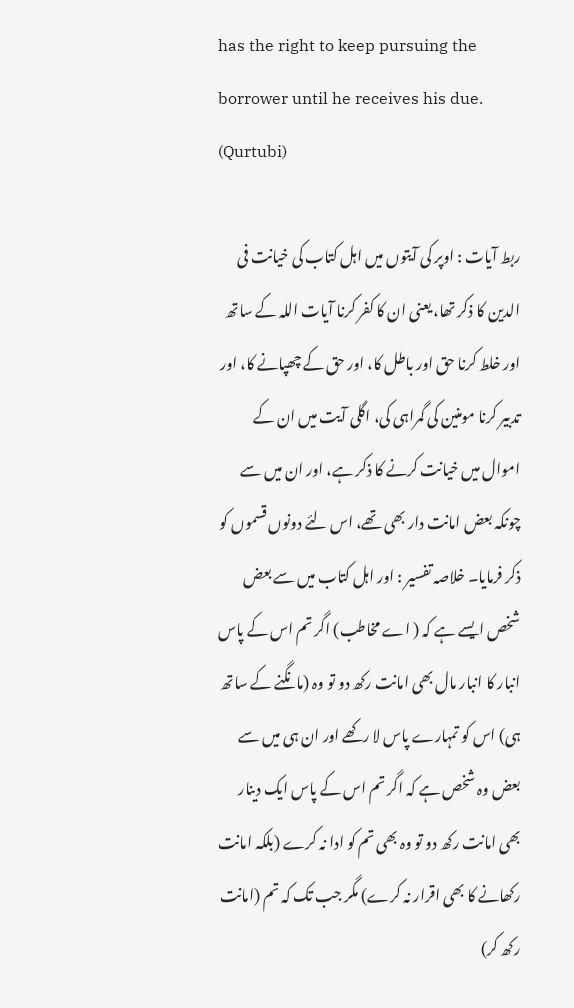has the right to keep pursuing the borrower until he receives his due. (Qurtubi)

ربط آیات : اوپر کی آیتوں میں اہل کتاب کی خیانت فی الدین کا ذکر تھا، یعنی ان کا کفر کرنا آیات اللہ کے ساتھ اور خلط کرنا حق اور باطل کا، اور حق کے چھپانے کا، اور تدبیر کرنا مومنین کی گمراہی کی، اگلی آیت میں ان کے اموال میں خیانت کرنے کا ذکر ہے، اور ان میں سے چونکہ بعض امانت دار بھی تھے، اس لئے دونوں قسموں کو ذکر فرمایا۔ خلاصہ تفسیر : اور اہل کتاب میں سے بعض شخص ایسے ہے کہ ( اے مخاطب) اگر تم اس کے پاس انبار کا انبار مال بھی امانت رکھ دو تو وہ (مانگنے کے ساتھ ہی) اس کو تمہارے پاس لا رکھے اور ان ہی میں سے بعض وہ شخص ہے کہ اگر تم اس کے پاس ایک دینار بھی امانت رکھ دو تو وہ بھی تم کو ادا نہ کرے (بلکہ امانت رکھانے کا بھی اقرار نہ کرے) مگر جب تک کہ تم (امانت رکھ کر)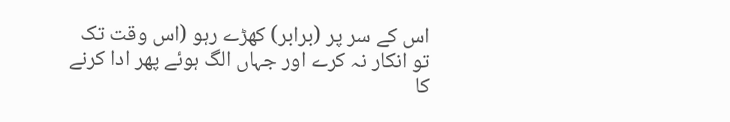اس کے سر پر (برابر) کھڑے رہو (اس وقت تک تو انکار نہ کرے اور جہاں الگ ہوئے پھر ادا کرنے کا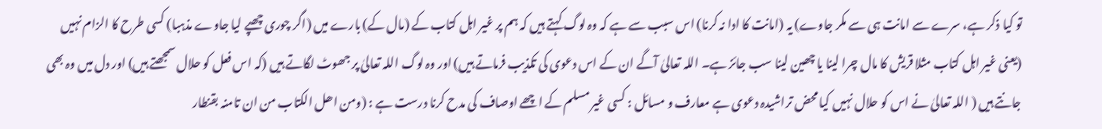تو کیا ذکر ہے، سرے سے امانت ہی سے مکر جاوے) یہ (امانت کا ادا نہ کرنا) اس سبب سے ہے کہ وہ لوگ کہتے ہیں کہ ہم پر غیر اہل کتاب کے (مال کے) بارے میں (اگر چوری چھپے لیا جاوے مذہبا) کسی طرح کا الزام نہیں (یعنی غیر اہل کتاب مثلا قریش کا مال چرا لینا یا چھین لینا سب جائز ہے۔ اللہ تعالیٰ آگے ان کے اس دعوی کی تکذیب فرماتے ہیں) اور وہ لوگ اللہ تعالیٰ پر جھوٹ لگاتے ہیں (کہ اس فعل کو حلال سمجھتے ہیں) اور دل میں وہ بھی جانتے ہیں ( اللہ تعالیٰ نے اس کو حلال نہیں کیا محض تراشیدہ دعوی ہے معارف و مسائل : کسی غیر مسلم کے اچھے اوصاف کی مدح کرنا درست ہے : (ومن اھل الکتاب من ان تامنہ بقنطار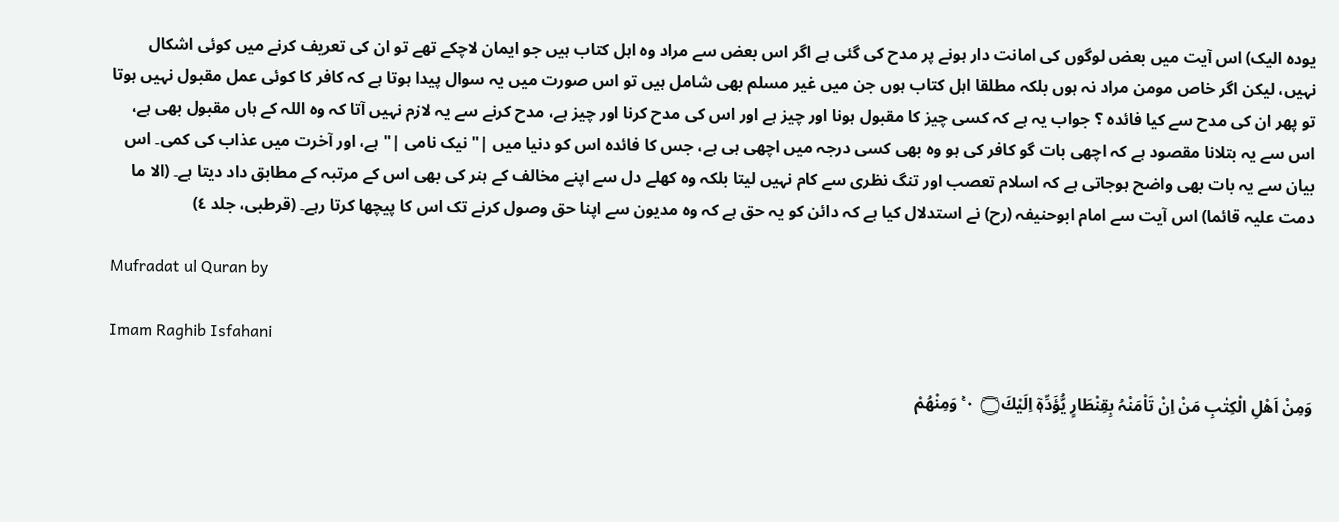یودہ الیک) اس آیت میں بعض لوگوں کی امانت دار ہونے پر مدح کی گئی ہے اگر اس بعض سے مراد وہ اہل کتاب ہیں جو ایمان لاچکے تھے تو ان کی تعریف کرنے میں کوئی اشکال نہیں، لیکن اگر خاص مومن مراد نہ ہوں بلکہ مطلقا اہل کتاب ہوں جن میں غیر مسلم بھی شامل ہیں تو اس صورت میں یہ سوال پیدا ہوتا ہے کہ کافر کا کوئی عمل مقبول نہیں ہوتا تو پھر ان کی مدح سے کیا فائدہ ؟ جواب یہ ہے کہ کسی چیز کا مقبول ہونا اور چیز ہے اور اس کی مدح کرنا اور چیز ہے، مدح کرنے سے یہ لازم نہیں آتا کہ وہ اللہ کے ہاں مقبول بھی ہے، اس سے یہ بتلانا مقصود ہے کہ اچھی بات گو کافر کی ہو وہ بھی کسی درجہ میں اچھی ہی ہے، جس کا فائدہ اس کو دنیا میں |" نیک نامی |" ہے، اور آخرت میں عذاب کی کمی۔ اس بیان سے یہ بات بھی واضح ہوجاتی ہے کہ اسلام تعصب اور تنگ نظری سے کام نہیں لیتا بلکہ وہ کھلے دل سے اپنے مخالف کے ہنر کی بھی اس کے مرتبہ کے مطابق داد دیتا ہے۔ (الا ما دمت علیہ قائما) اس آیت سے امام ابوحنیفہ (رح) نے استدلال کیا ہے کہ دائن کو یہ حق ہے کہ وہ مدیون سے اپنا حق وصول کرنے تک اس کا پیچھا کرتا رہے۔ (قرطبی، جلد ٤)

Mufradat ul Quran by

Imam Raghib Isfahani

وَمِنْ اَھْلِ الْكِتٰبِ مَنْ اِنْ تَاْمَنْہُ بِقِنْطَارٍ يُّؤَدِّہٖٓ اِلَيْكَ۝ ٠ ۚ وَمِنْھُمْ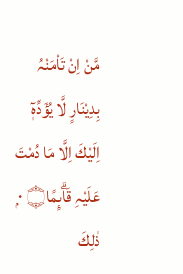مَّنْ اِنْ تَاْمَنْہُ بِدِيْنَارٍ لَّا يُؤَدِّہٖٓ اِلَيْكَ اِلَّا مَا دُمْتَ عَلَيْہِ قَاۗىِٕمًا۝ ٠ ۭ ذٰلِكَ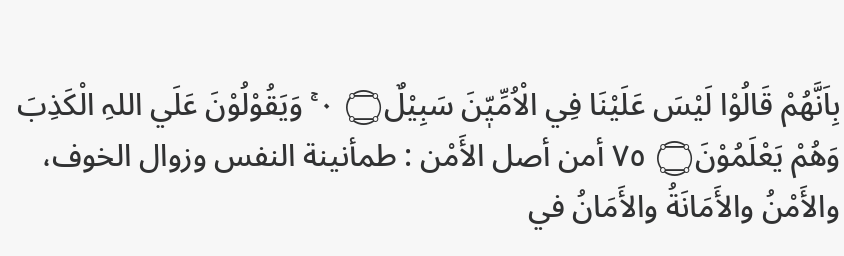بِاَنَّھُمْ قَالُوْا لَيْسَ عَلَيْنَا فِي الْاُمِّيّٖنَ سَبِيْلٌ۝ ٠ ۚ وَيَقُوْلُوْنَ عَلَي اللہِ الْكَذِبَ وَھُمْ يَعْلَمُوْنَ۝ ٧٥ أمن أصل الأَمْن : طمأنينة النفس وزوال الخوف، والأَمْنُ والأَمَانَةُ والأَمَانُ في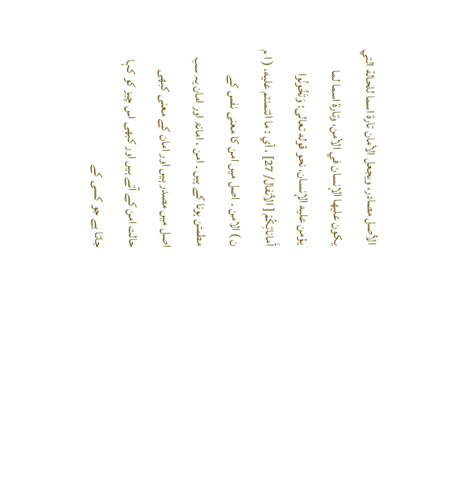الأصل مصادر، ويجعل الأمان تارة اسما للحالة التي يكون عليها الإنسان في الأمن، وتارة اسما لما يؤمن عليه الإنسان، نحو قوله تعالی: وَتَخُونُوا أَماناتِكُمْ [ الأنفال/ 27] ، أي : ما ائتمنتم عليه، ( ا م ن ) الامن ۔ اصل میں امن کا معنی نفس کے مطمئن ہونا کے ہیں ۔ امن ، امانۃ اور امان یہ سب اصل میں مصدر ہیں اور امان کے معنی کبھی حالت امن کے آتے ہیں اور کبھی اس چیز کو کہا جاتا ہے جو کسی کے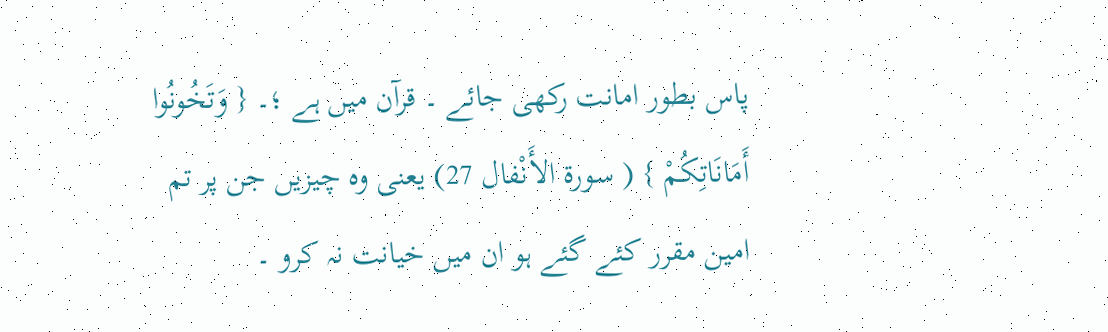پاس بطور امانت رکھی جائے ۔ قرآن میں ہے ؛۔ { وَتَخُونُوا أَمَانَاتِكُمْ } ( سورة الأَنْفال 27) یعنی وہ چیزیں جن پر تم امین مقرر کئے گئے ہو ان میں خیانت نہ کرو ۔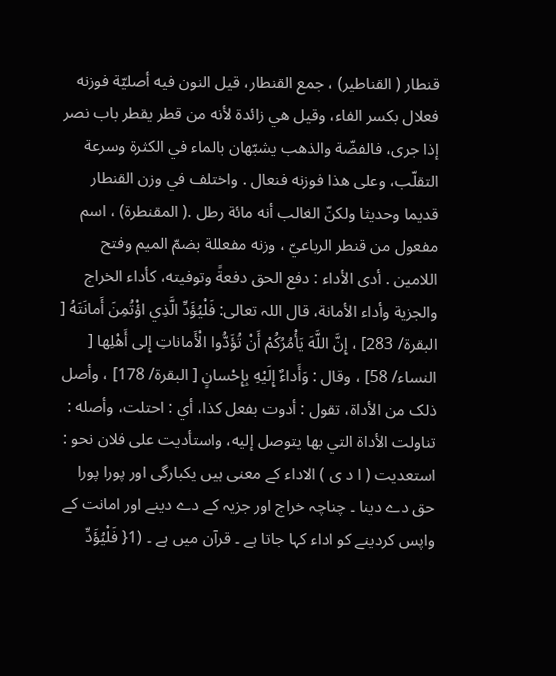قنطار ( القناطیر) ، جمع القنطار، قيل النون فيه أصليّة فوزنه فعلال بکسر الفاء، وقیل هي زائدة لأنه من قطر يقطر باب نصر إذا جری، فالفضّة والذهب يشبّهان بالماء في الکثرة وسرعة التقلّب، وعلی هذا فوزنه فنعال . واختلف في وزن القنطار قدیما وحدیثا ولکنّ الغالب أنه مائة رطل .( المقنطرة) ، اسم مفعول من قنطر الرباعيّ ، وزنه مفعللة بضمّ المیم وفتح اللامین . أدى الأداء : دفع الحق دفعةً وتوفیته، كأداء الخراج والجزية وأداء الأمانة، قال اللہ تعالی: فَلْيُؤَدِّ الَّذِي اؤْتُمِنَ أَمانَتَهُ [ البقرة/ 283] ، إِنَّ اللَّهَ يَأْمُرُكُمْ أَنْ تُؤَدُّوا الْأَماناتِ إِلى أَهْلِها [ النساء/ 58] ، وقال : وَأَداءٌ إِلَيْهِ بِإِحْسانٍ [ البقرة/ 178] ، وأصل ذلک من الأداة، تقول : أدوت بفعل کذا، أي : احتلت، وأصله : تناولت الأداة التي بها يتوصل إليه، واستأديت علی فلان نحو : استعدیت ( ا د ی ) الاداء کے معنی ہیں یکبارگی اور پورا پورا حق دے دینا ۔ چناچہ خراج اور جزیہ کے دے دینے اور امانت کے واپس کردینے کو اداء کہا جاتا ہے ۔ قرآن میں ہے ۔ (1{ فَلْيُؤَدِّ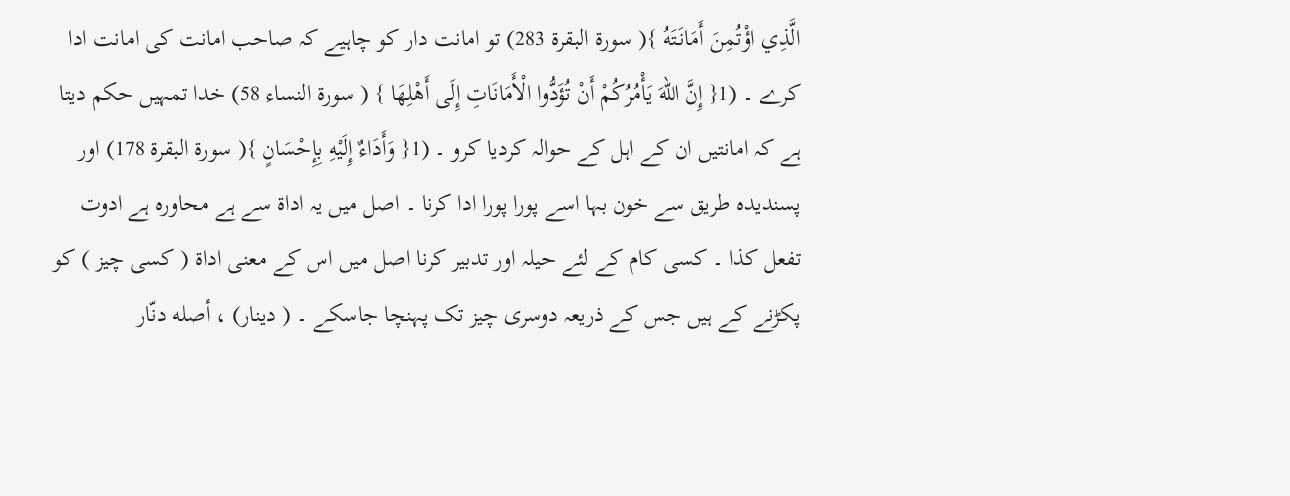الَّذِي اؤْتُمِنَ أَمَانَتَهُ }( سورة البقرة 283) تو امانت دار کو چاہیے کہ صاحب امانت کی امانت ادا کرے ۔ (1{ إِنَّ اللهَ يَأْمُرُكُمْ أَنْ تُؤَدُّوا الْأَمَانَاتِ إِلَى أَهْلِهَا } ( سورة النساء 58) خدا تمہیں حکم دیتا ہے کہ امانتیں ان کے اہل کے حوالہ کردیا کرو ۔ (1{ وَأَدَاءٌ إِلَيْهِ بِإِحْسَانٍ }( سورة البقرة 178) اور پسندیدہ طریق سے خون بہا اسے پورا پورا ادا کرنا ۔ اصل میں یہ اداۃ سے ہے محاورہ ہے ادوت تفعل کذا ۔ کسی کام کے لئے حیلہ اور تدبیر کرنا اصل میں اس کے معنی اداۃ ( کسی چیز ) کو پکڑنے کے ہیں جس کے ذریعہ دوسری چیز تک پہنچا جاسکے ۔ ( دينار) ، أصله دنّار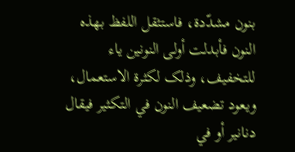بنون مشدّدة، فاستثقل اللفظ بهذه النون فأبدلت أولی النونین ياء للتخفیف، وذلک لکثرة الاستعمال، ويعود تضعیف النون في التکثير فيقال دنانیر أو في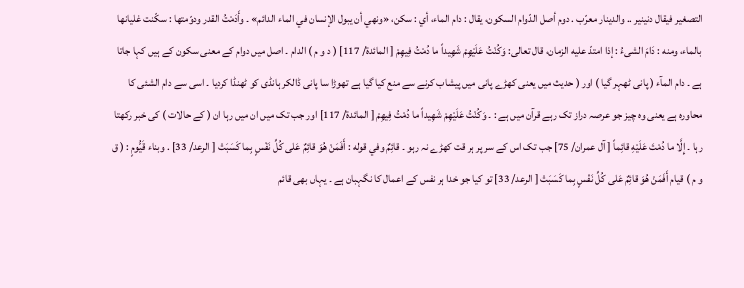التصغیر فيقال دنینیر .. والدینار معرّب . دوم أصل الدّوام السکون، يقال : دام الماء، أي : سكن، «ونهي أن يبول الإنسان في الماء الدائم» ۔ وأَدَمْتُ القدر ودوّمتها : سكّنت غلیانها بالماء، ومنه : دَامَ الشیءُ : إذا امتدّ عليه الزمان، قال تعالی: وَكُنْتُ عَلَيْهِمْ شَهِيداً ما دُمْتُ فِيهِمْ [ المائدة/ 117] ( د و م ) الدام ۔ اصل میں دوام کے معنی سکون کے ہیں کہا جاتا ہے ۔ دام المآء ( پانی ٹھہر گیا ) اور ( حدیث میں یعنی کھڑے پانی میں پیشاب کرنے سے منع کیا گیا ہے تھوڑا سا پانی ڈالکر ہانڈی کو ٹھنڈا کردیا ۔ اسی سے دام الشئی کا محاورہ ہے یعنی وہ چیز جو عرصہ دراز تک رہے قرآن میں ہے : ۔ وَكُنْتُ عَلَيْهِمْ شَهِيداً ما دُمْتُ فِيهِمْ [ المائدة/ 117] اور جب تک میں ان میں رہا ان ( کے حالات ) کی خبر رکھتا رہا ۔ إِلَّا ما دُمْتَ عَلَيْهِ قائِماً [ آل عمران/ 75] جب تک اس کے سر پر ہر قت کھڑے نہ رہو ۔ قائِمٌ وفي قوله : أَفَمَنْ هُوَ قائِمٌ عَلى كُلِّ نَفْسٍ بِما كَسَبَتْ [ الرعد/ 33] . وبناء قَيُّومٍ : ( ق و م ) قيام أَفَمَنْ هُوَ قائِمٌ عَلى كُلِّ نَفْسٍ بِما كَسَبَتْ [ الرعد/ 33] تو کیا جو خدا ہر نفس کے اعمال کا نگہبان ہے ۔ یہاں بھی قائم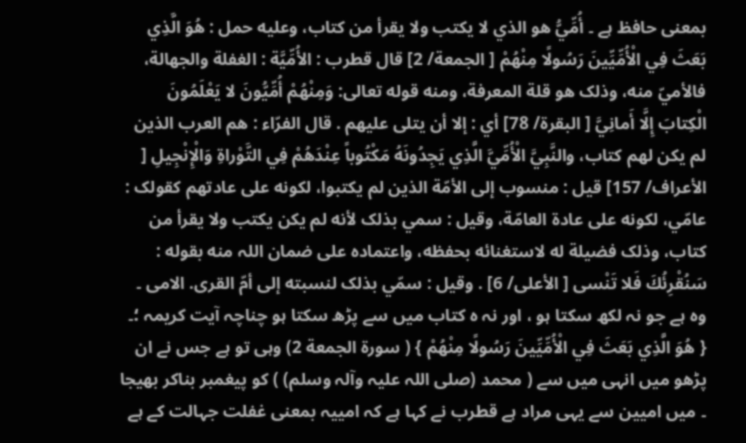بمعنی حافظ ہے ۔ أُمِّيُّ هو الذي لا يكتب ولا يقرأ من کتاب، وعليه حمل : هُوَ الَّذِي بَعَثَ فِي الْأُمِّيِّينَ رَسُولًا مِنْهُمْ [ الجمعة/ 2] قال قطرب : الأُمِّيَّة : الغفلة والجهالة، فالأميّ منه، وذلک هو قلة المعرفة، ومنه قوله تعالی: وَمِنْهُمْ أُمِّيُّونَ لا يَعْلَمُونَ الْكِتابَ إِلَّا أَمانِيَّ [ البقرة/ 78] أي : إلا أن يتلی عليهم . قال الفرّاء : هم العرب الذین لم يكن لهم کتاب، والنَّبِيَّ الْأُمِّيَّ الَّذِي يَجِدُونَهُ مَكْتُوباً عِنْدَهُمْ فِي التَّوْراةِ وَالْإِنْجِيلِ [ الأعراف/ 157] قيل : منسوب إلى الأمّة الذین لم يکتبوا، لکونه علی عادتهم کقولک : عامّي، لکونه علی عادة العامّة، وقیل : سمي بذلک لأنه لم يكن يكتب ولا يقرأ من کتاب، وذلک فضیلة له لاستغنائه بحفظه، واعتماده علی ضمان اللہ منه بقوله : سَنُقْرِئُكَ فَلا تَنْسى [ الأعلی/ 6] . وقیل : سمّي بذلک لنسبته إلى أمّ القری. الامی ۔ وہ ہے جو نہ لکھ سکتا ہو ، اور نہ ہ کتاب میں سے پڑھ سکتا ہو چناچہ آیت کریمہ ؛۔ { هُوَ الَّذِي بَعَثَ فِي الْأُمِّيِّينَ رَسُولًا مِنْهُمْ } ( سورة الجمعة 2) وہی تو ہے جس نے ان پڑھو میں انہی میں سے ( محمد (صلی اللہ علیہ وآلہ وسلم) ) کو پیغمبر بناکر بھیجا ۔ میں امیین سے یہی مراد ہے قطرب نے کہا ہے کہ امییہ بمعنی غفلت جہالت کے ہے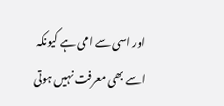اور اسی سے امی ہے کیونکہ اسے بھی معرفت نہیں ہوتی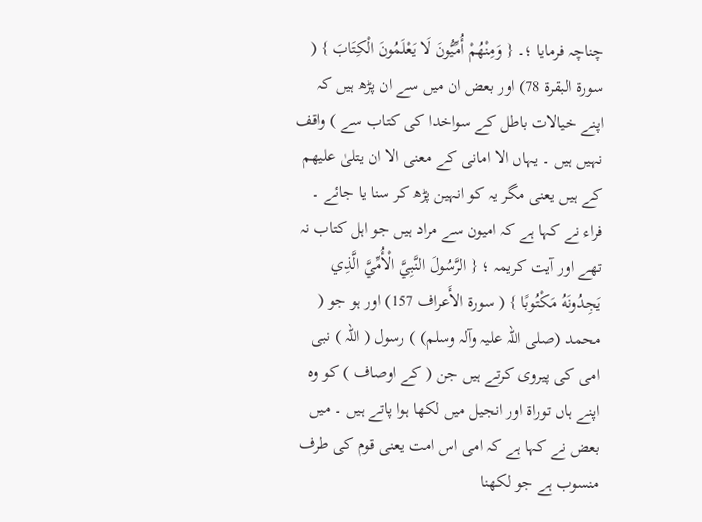چناچہ فرمایا ؛۔ { وَمِنْهُمْ أُمِّيُّونَ لَا يَعْلَمُونَ الْكِتَابَ } ( سورة البقرة 78) اور بعض ان میں سے ان پڑھ ہیں کہ اپنے خیالات باطل کے سواخدا کی کتاب سے ) واقف نہیں ہیں ۔ یہاں الا امانی کے معنی الا ان یتلیٰ علیھم کے ہیں یعنی مگر یہ کو انہین پڑھ کر سنا یا جائے ۔ فراء نے کہا ہے کہ امیون سے مراد ہیں جو اہل کتاب نہ تھے اور آیت کریمہ ؛ { الرَّسُولَ النَّبِيَّ الْأُمِّيَّ الَّذِي يَجِدُونَهُ مَكْتُوبًا } ( سورة الأَعراف 157) اور ہو جو ( محمد (صلی اللہ علیہ وآلہ وسلم) ) رسول ( اللہ ) نبی امی کی پیروی کرتے ہیں جن ( کے اوصاف ) کو وہ اپنے ہاں توراۃ اور انجیل میں لکھا ہوا پاتے ہیں ۔ میں بعض نے کہا ہے کہ امی اس امت یعنی قوم کی طرف منسوب ہے جو لکھنا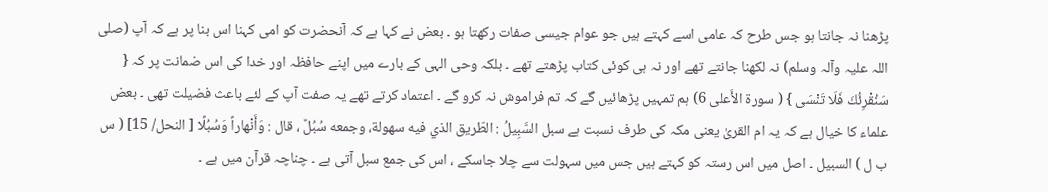پڑھنا نہ جانتا ہو جس طرح کہ عامی اسے کہتے ہیں جو عوام جیسی صفات رکھتا ہو ۔ بعض نے کہا ہے کہ آنحضرت کو امی کہنا اس بنا پر ہے کہ آپ (صلی اللہ علیہ وآلہ وسلم) نہ لکھنا جانتے تھے اور نہ ہی کوئی کتاب پڑھتے تھے ۔ بلکہ وحی الہی کے بارے میں اپنے حافظہ اور خدا کی اس ضمانت پر کہ { سَنُقْرِئُكَ فَلَا تَنْسَى } ( سورة الأَعلی 6) ہم تمہیں پڑھائیں گے کہ تم فراموش نہ کرو گے ۔ اعتماد کرتے تھے یہ صفت آپ کے لئے باعث فضیلت تھی ۔ بعض علماء کا خیال ہے کہ یہ ام القریٰ یعنی مکہ کی طرف نسبت ہے سبل السَّبِيلُ : الطّريق الذي فيه سهولة، وجمعه سُبُلٌ ، قال : وَأَنْهاراً وَسُبُلًا [ النحل/ 15] ( س ب ل ) السبیل ۔ اصل میں اس رستہ کو کہتے ہیں جس میں سہولت سے چلا جاسکے ، اس کی جمع سبل آتی ہے ۔ چناچہ قرآن میں ہے ۔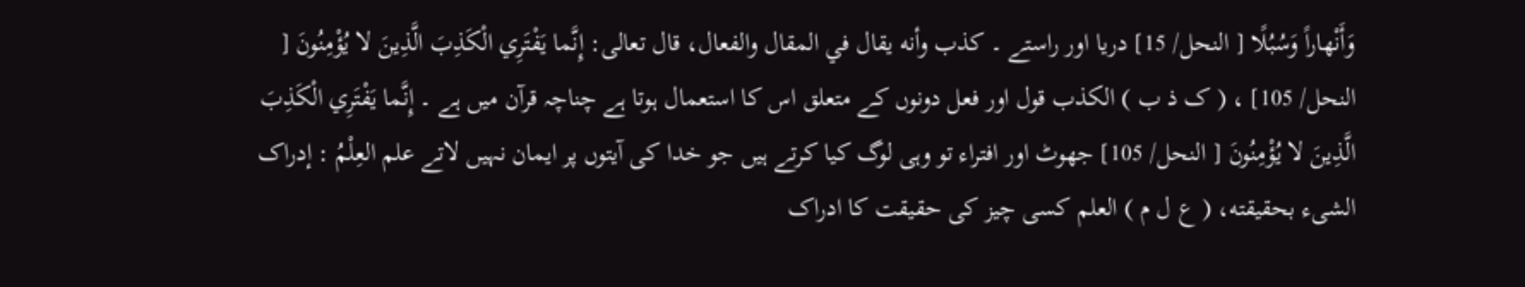وَأَنْهاراً وَسُبُلًا [ النحل/ 15] دریا اور راستے ۔ كذب وأنه يقال في المقال والفعال، قال تعالی: إِنَّما يَفْتَرِي الْكَذِبَ الَّذِينَ لا يُؤْمِنُونَ [ النحل/ 105] ، ( ک ذ ب ) الکذب قول اور فعل دونوں کے متعلق اس کا استعمال ہوتا ہے چناچہ قرآن میں ہے ۔ إِنَّما يَفْتَرِي الْكَذِبَ الَّذِينَ لا يُؤْمِنُونَ [ النحل/ 105] جھوٹ اور افتراء تو وہی لوگ کیا کرتے ہیں جو خدا کی آیتوں پر ایمان نہیں لاتے علم العِلْمُ : إدراک الشیء بحقیقته، ( ع ل م ) العلم کسی چیز کی حقیقت کا ادراک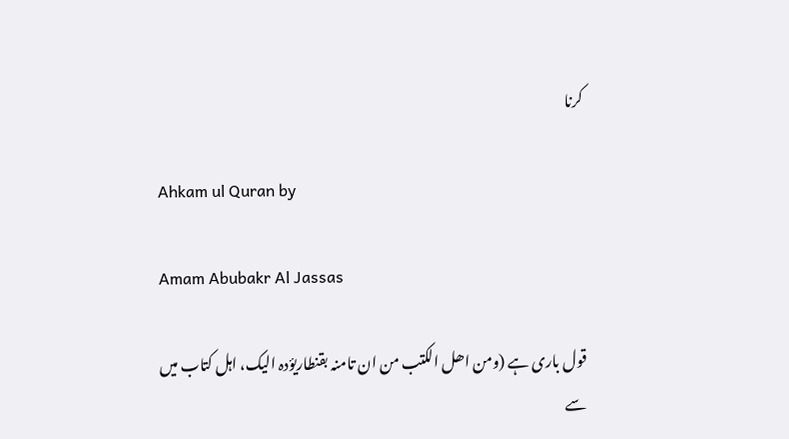کرنا

Ahkam ul Quran by

Amam Abubakr Al Jassas

قول باری ہے (ومن اھل الکتب من ان تامنہ بقنطاریؤدہ الیک، اہل کتاب میں سے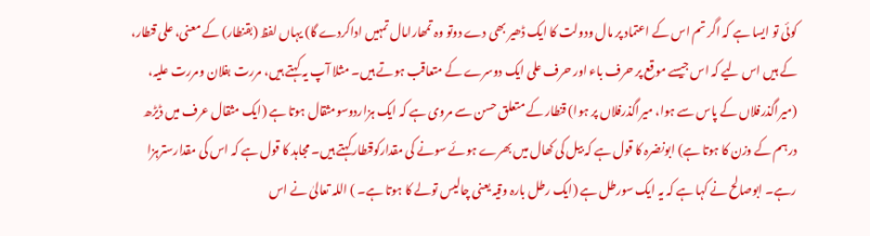کوئی تو ایسا ہے کہ اگر تم اس کے اعتماد پر مال ودولت کا ایک ڈھیر بھی دے دوتو وہ تمھارامال تمہیں اداکردے گا) یہاں لفظ (بقنطار) کے معنی، علی قنطار، کے ہیں اس لیے کہ اس جیسے موقع پر حرف باء اور حرف علی ایک دوسرے کے متعاقب ہوتے ہیں۔ مثلا آپ یہ کہتے ہیں، مررت بفلان ومررت علیہ، (میراگذرفلاں کے پاس سے ہوا، میراگذرفلاں پر ہوا) قنطار کے متعلق حسن سے مروی ہے کہ ایک ہزاردوسومثقال ہوتا ہے (ایک مثقال عرف میں ڈیڑھ درہم کے وزن کا ہوتا ہے) ابونضرہ کا قول ہے کہ بیل کی کھال میں بھرے ہوئے سونے کی مقدارکوقنطارکہتے ہیں۔ مجاہد کا قول ہے کہ اس کی مقدارسترہزا رہے۔ ابوصالح نے کہا ہے کہ یہ ایک سورطل ہے (ایک رطل بارہ وقیہ یعنی چالیس تولے کا ہوتا ہے۔ ) اللہ تعالیٰ نے اس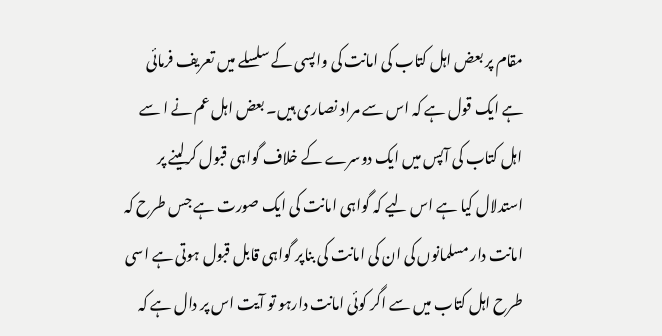مقام پر بعض اہل کتاب کی امانت کی واپسی کے سلسلے میں تعریف فرمائی ہے ایک قول ہے کہ اس سے مراد نصاری ہیں۔ بعض اہل عم نے ا سے اہل کتاب کی آپس میں ایک دوسرے کے خلاف گواہی قبول کرلینے پر استدلال کیا ہے اس لیے کہ گواہی امانت کی ایک صورت ہے جس طرح کہ امانت دار مسلمانوں کی ان کی امانت کی بناپر گواہی قابل قبول ہوتی ہے اسی طرح اہل کتاب میں سے اگر کوئی امانت دارہو تو آیت اس پر دال ہے کہ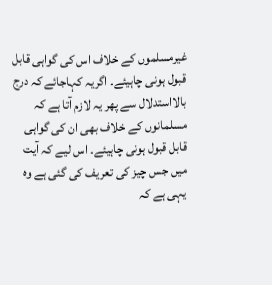غیرمسلموں کے خلاف اس کی گواہی قابل قبول ہونی چاہیئے۔ اگریہ کہاجائے کہ درج بالااستدلال سے پھر یہ لازم آتا ہے کہ مسلمانوں کے خلاف بھی ان کی گواہی قابل قبول ہونی چاہیئے۔ اس لیے کہ آیت میں جس چیز کی تعریف کی گئی ہے وہ یہی ہے کہ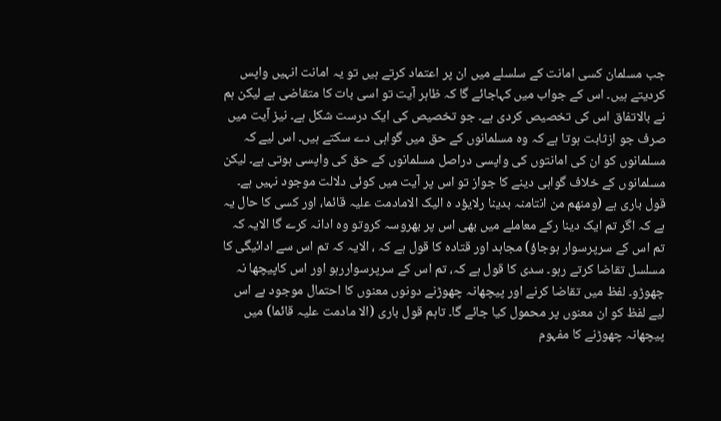جب مسلمان کسی امانت کے سلسلے میں ان پر اعتماد کرتے ہیں تو یہ امانت انہیں واپس کردیتے ہیں۔ اس کے جواب میں کہاجائے گا کہ ظاہر آیت تو اسی بات کا متقاضی ہے لیکن ہم نے بالاتفاق اس کی تخصیص کردی ہے۔ جو تخصیص کی ایک درست شکل ہے۔ نیز آیت میں صرف جو ازثابت ہوتا ہے کہ وہ مسلمانوں کے حق میں گواہی دے سکتے ہیں۔ اس لیے کہ مسلمانوں کو ان کی امانتوں کی واپسی دراصل مسلمانوں کے حق کی واپسی ہوتی ہے۔ لیکن مسلمانوں کے خلاف گواہی دینے کا جواز تو اس پر آیت میں کوئی دلالت موجود نہیں ہے۔ قول باری ہے (ومنھم من انتامنہ بدینا رلایؤد ہ الیک الامادمت علیہ قائما، اور کسی کا حال یہ ہے کہ اگر تم ایک دینا رکے معاملے میں بھی اس پر بھروسہ کروتو وہ ادانہ کرے گا الایہ کہ تم اس کے سرپرسوار ہوجاؤ) مجاہد اور قتادہ کا قول ہے کہ ، الایہ کہ تم اس سے ادائیگی کا مسلسل تقاضا کرتے رہو۔ سدی کا قول ہے کہ، تم اس کے سرپرسواررہو اور اس کاپیچھا نہ چھوڑو۔ لفظ میں تقاضا کرنے اور پیچھانہ چھوڑنے دونوں معنوں کا احتمال موجود ہے اس لیے لفظ کو ان معنوں پر محمول کیا جائے گا۔ تاہم قول باری (الا مادمت علیہ قائما) میں پیچھانہ چھوڑنے کا مفہوم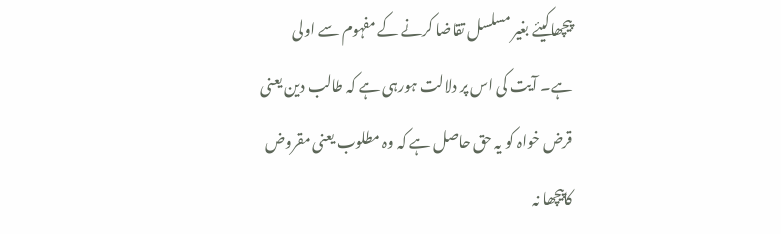پیچھاکیئے بغیر مسلسل تقاضا کرنے کے مفہوم سے اولی ہے۔ آیت کی اس پر دلالت ہورہی ہے کہ طالب دین یعنی قرض خواہ کو یہ حق حاصل ہے کہ وہ مطلوب یعنی مقروض کاپیچھا نہ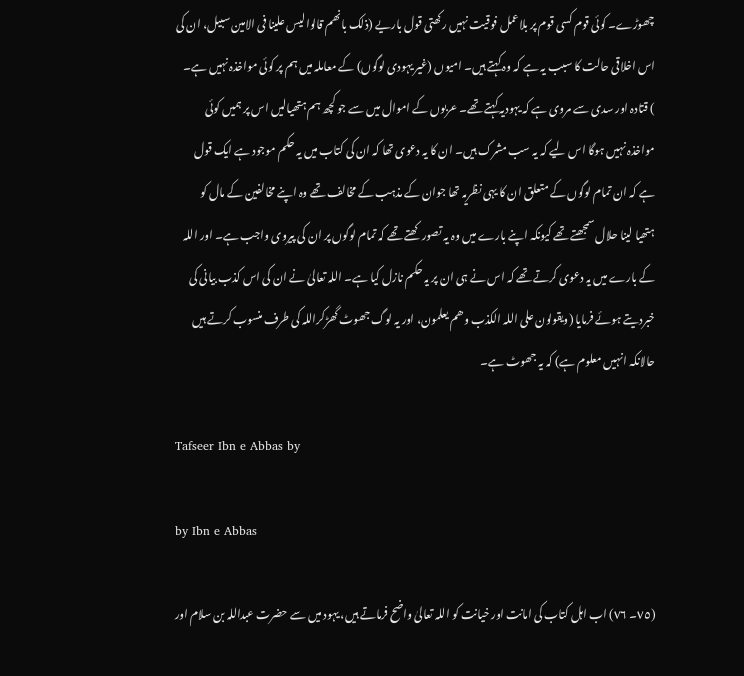چھوڑے۔ کوئی قوم کسی قوم پر بلاعمل فوقیت نہیں رکھتی قول باریے (ذلک بانھم قالوالیس علینا فی الامین سبیل، ان کی اس اخلاقی حالت کا سبب یہ ہے کہ وہ کہتے ہیں۔ امیوں (غیر یہودی لوگوں) کے معاملہ میں ہم پر کوئی مواخذہ نہیں ہے۔ ) قتادہ اور سدی سے مروی ہے کہ یہودیہ کہتے تھے۔ عربوں کے اموال میں سے جو کچھ ہم ہتھیالیں اس پر ہمیں کوئی مواخذہ نہیں ہوگا اس لیے کہ یہ سب مشرک ہیں۔ ان کا یہ دعوی تھا کہ ان کی کتاب میں یہ حکم موجود ہے ایک قول ہے کہ ان تمام لوگوں کے متعلق ان کا یہی نظریہ تھا جوان کے مذہب کے مخالف تھے وہ اپنے مخالفین کے مال کو ہتھیا لینا حلال سمجھتے تھے کیونکہ اپنے بارے میں وہ یہ تصور کھتے تھے کہ تمام لوگوں پر ان کی پیروی واجب ہے۔ اور اللہ کے بارے میں یہ دعوی کرتے تھے کہ اس نے ہی ان پر یہ حکم نازل کیا ہے۔ اللہ تعالیٰ نے ان کی اس کذب بیانی کی خبردیتے ہوئے فرمایا (ویقولون علی اللہ الکذب وھم یعلمون، اور یہ لوگ جھوٹ گھڑکراللہ کی طرف منسوب کرتے ہیں حالانکہ انہیں معلوم ہے) کہ یہ جھوٹ ہے۔

Tafseer Ibn e Abbas by

by Ibn e Abbas

(٧٥۔ ٧٦) اب اہل کتاب کی امانت اور خیانت کو اللہ تعالیٰ واضح فرماتے ہیں، یہود میں سے حضرت عبداللہ بن سلام اور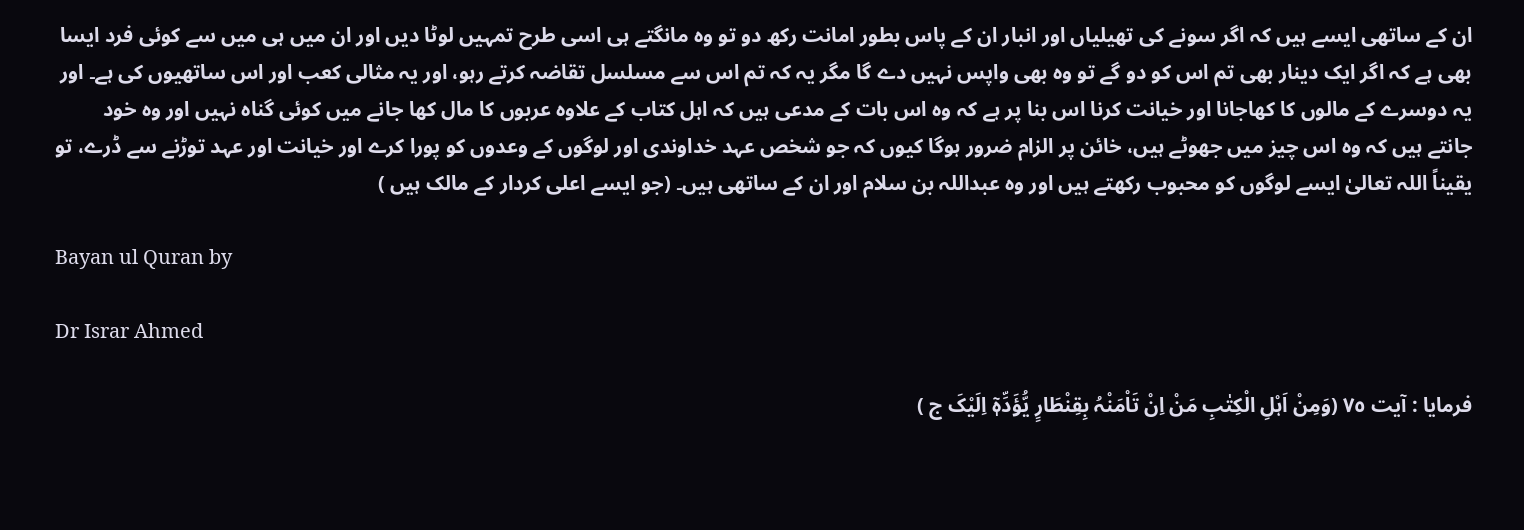ان کے ساتھی ایسے ہیں کہ اگر سونے کی تھیلیاں اور انبار ان کے پاس بطور امانت رکھ دو تو وہ مانگتے ہی اسی طرح تمہیں لوٹا دیں اور ان میں ہی میں سے کوئی فرد ایسا بھی ہے کہ اگر ایک دینار بھی تم اس کو دو گے تو وہ بھی واپس نہیں دے گا مگر یہ کہ تم اس سے مسلسل تقاضہ کرتے رہو، اور یہ مثالی کعب اور اس ساتھیوں کی ہے۔ اور یہ دوسرے کے مالوں کا کھاجانا اور خیانت کرنا اس بنا پر ہے کہ وہ اس بات کے مدعی ہیں کہ اہل کتاب کے علاوہ عربوں کا مال کھا جانے میں کوئی گناہ نہیں اور وہ خود جانتے ہیں کہ وہ اس چیز میں جھوٹے ہیں، خائن پر الزام ضرور ہوگا کیوں کہ جو شخص عہد خداوندی اور لوگوں کے وعدوں کو پورا کرے اور خیانت اور عہد توڑنے سے ڈرے، تو یقیناً اللہ تعالیٰ ایسے لوگوں کو محبوب رکھتے ہیں اور وہ عبداللہ بن سلام اور ان کے ساتھی ہیں۔ (جو ایسے اعلی کردار کے مالک ہیں )

Bayan ul Quran by

Dr Israr Ahmed

فرمایا : آیت ٧٥ (وَمِنْ اَہْلِ الْکِتٰبِ مَنْ اِنْ تَاْمَنْہُ بِقِنْطَارٍ یُّؤَدِّہٖٓ اِلَیْکَ ج )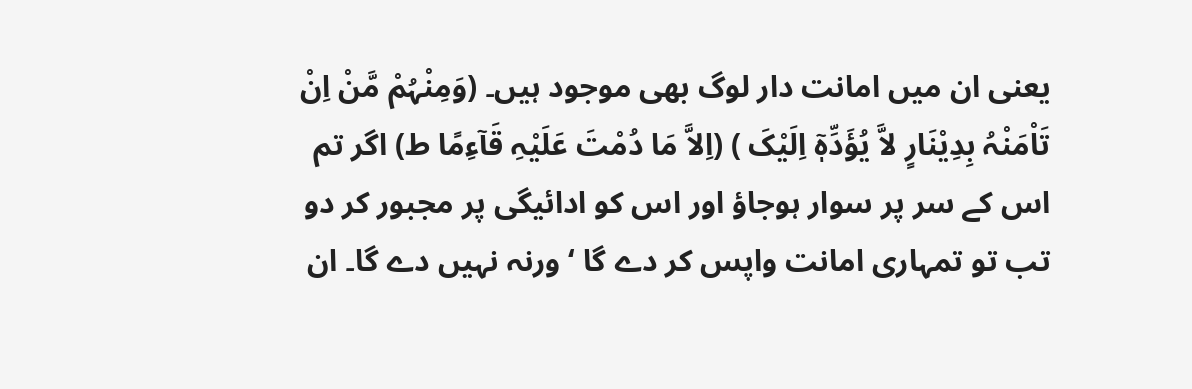یعنی ان میں امانت دار لوگ بھی موجود ہیں۔ (وَمِنْہُمْ مَّنْ اِنْ تَاْمَنْہُ بِدِیْنَارٍ لاَّ یُؤَدِّہٖٓ اِلَیْکَ ) (اِلاَّ مَا دُمْتَ عَلَیْہِ قَآءِمًا ط) اگر تم اس کے سر پر سوار ہوجاؤ اور اس کو ادائیگی پر مجبور کر دو تب تو تمہاری امانت واپس کر دے گا ‘ ورنہ نہیں دے گا۔ ان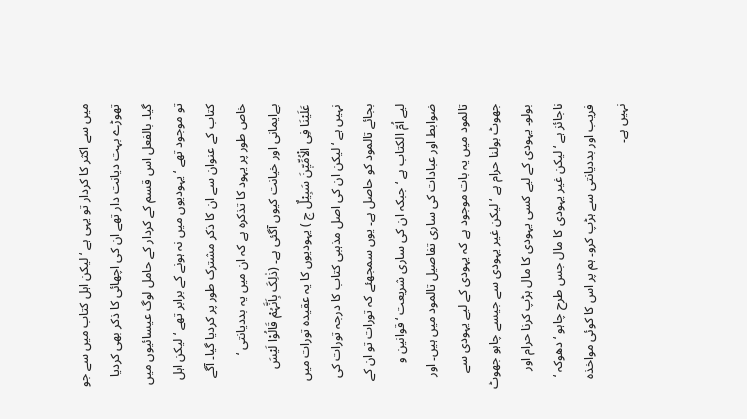میں سے اکثر کا کردار تو یہی ہے ‘ لیکن اہل کتاب میں سے جو تھوڑے بہت دیانت دار تھے ان کی اچھائی کا ذکر بھی کردیا گیا۔ بالفعل اس قسم کے کردار کے حامل لوگ عیسائیوں میں تو موجود تھے ‘ یہودیوں میں نہ ہونے کے برابر تھے ‘ لیکن اہل کتاب کے عنوان سے ان کا ذکر مشترک طور پر کردیا گیا۔ آگے خاص طور پر یہود کا تذکرہ ہے کہ ان میں یہ بددیانتی ‘ بےایمانی اور خیانت کیوں آگئی ہے۔ (ذٰلِکَ بِاَنَّہُمْ قَالُوْا لَیْسَ عَلَیْنَا فِی الْاُمِّیّٖنَ سَبِیْلٌ ج ) یہودیوں کا یہ عقیدہ تورات میں نہیں ہے ‘ لیکن ان کی اصل مذہبی کتاب کا درجہ تورات کی بجائے تالمود کو حاصل ہے۔ یوں سمجھئے کہ تورات تو ان کے لیے اُمّ الکتاب ہے ‘ جبکہ ان کی ساری شریعت ‘ قوانین و ضوابط اور عبادات کی ساری تفاصیل تالمود میں ہیں۔ اور تالمود میں یہ بات موجود ہے کہ یہودی کے لیے یہودی سے جھوٹ بولنا حرام ہے ‘ لیکن غیر یہودی سے جیسے چاہو جھوٹ بولو۔ یہودی کے لیے کسی یہودی کا مال ہڑپ کرنا حرام اور ناجائز ہے ‘ لیکن غیر یہودی کا مال جس طرح چاہو ‘ دھوکہ ‘ فریب اور بددیانتی سے ہڑپ کرو۔ ہم پر اس کا کوئی مواخذہ نہیں ہے۔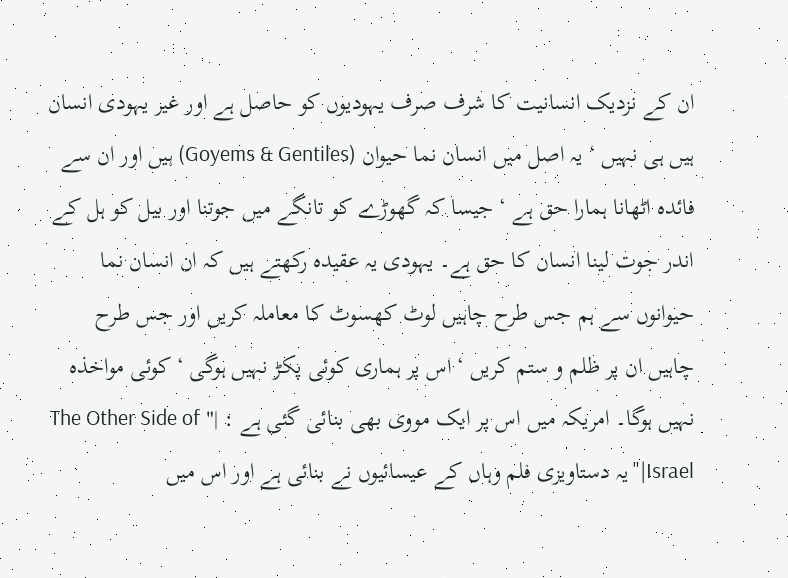ان کے نزدیک انسانیت کا شرف صرف یہودیوں کو حاصل ہے اور غیر یہودی انسان ہیں ہی نہیں ‘ یہ اصل میں انسان نما حیوان (Goyems & Gentiles) ہیں اور ان سے فائدہ اٹھانا ہمارا حق ہے ‘ جیسا کہ گھوڑے کو تانگے میں جوتنا اور بیل کو ہل کے اندر جوت لینا انسان کا حق ہے۔ یہودی یہ عقیدہ رکھتے ہیں کہ ان انسان نما حیوانوں سے ہم جس طرح چاہیں لوٹ کھسوٹ کا معاملہ کریں اور جس طرح چاہیں ان پر ظلم و ستم کریں ‘ اس پر ہماری کوئی پکڑ نہیں ہوگی ‘ کوئی مواخذہ نہیں ہوگا۔ امریکہ میں اس پر ایک مووی بھی بنائی گئی ہے : |" The Other Side of Israel|" یہ دستاویزی فلم وہاں کے عیسائیوں نے بنائی ہے اور اس میں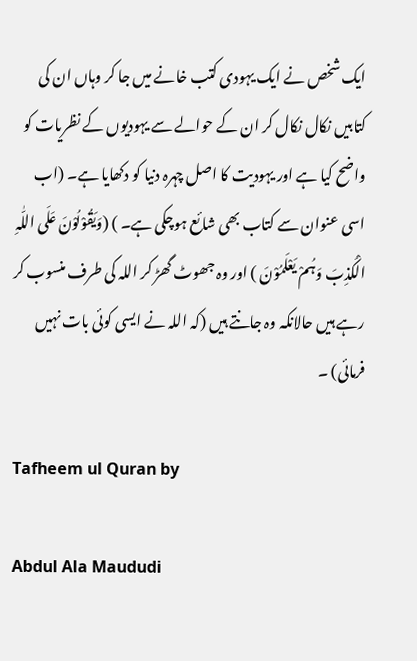ایک شخص نے ایک یہودی کتب خانے میں جا کر وہاں ان کی کتابیں نکال نکال کر ان کے حوالے سے یہودیوں کے نظریات کو واضح کیا ہے اور یہودیت کا اصل چہرہ دنیا کو دکھایا ہے۔ (اب اسی عنوان سے کتاب بھی شائع ہوچکی ہے۔ ) (وَیَقُوْلُوْنَ عَلَی اللّٰہِ الْکَذِبَ وَہُمْ یَعْلَمُوْنَ ) اور وہ جھوٹ گھڑ کر اللہ کی طرف منسوب کر رہے ہیں حالانکہ وہ جانتے ہیں (کہ اللہ نے ایسی کوئی بات نہیں فرمائی) ۔

Tafheem ul Quran by

Abdul Ala Maududi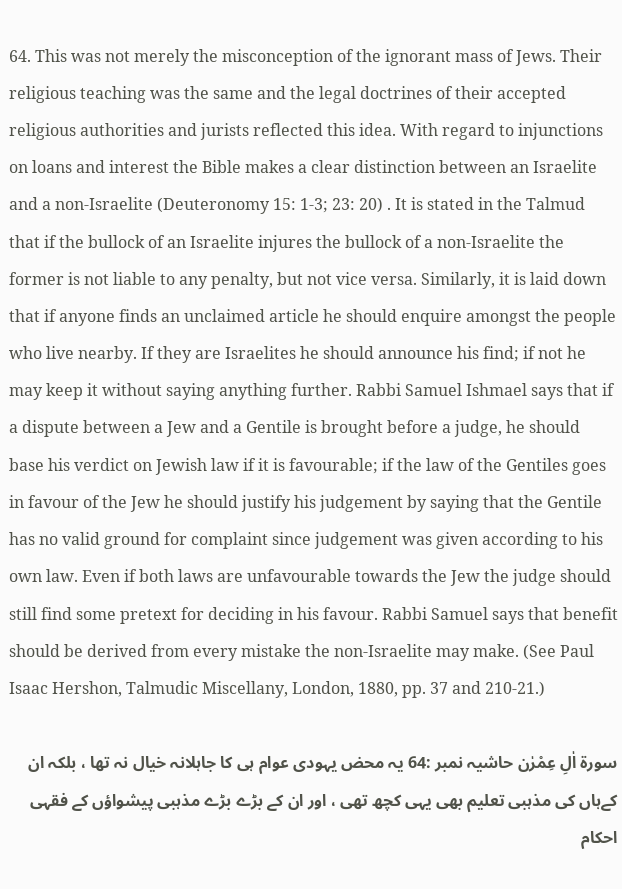64. This was not merely the misconception of the ignorant mass of Jews. Their religious teaching was the same and the legal doctrines of their accepted religious authorities and jurists reflected this idea. With regard to injunctions on loans and interest the Bible makes a clear distinction between an Israelite and a non-Israelite (Deuteronomy 15: 1-3; 23: 20) . It is stated in the Talmud that if the bullock of an Israelite injures the bullock of a non-Israelite the former is not liable to any penalty, but not vice versa. Similarly, it is laid down that if anyone finds an unclaimed article he should enquire amongst the people who live nearby. If they are Israelites he should announce his find; if not he may keep it without saying anything further. Rabbi Samuel Ishmael says that if a dispute between a Jew and a Gentile is brought before a judge, he should base his verdict on Jewish law if it is favourable; if the law of the Gentiles goes in favour of the Jew he should justify his judgement by saying that the Gentile has no valid ground for complaint since judgement was given according to his own law. Even if both laws are unfavourable towards the Jew the judge should still find some pretext for deciding in his favour. Rabbi Samuel says that benefit should be derived from every mistake the non-Israelite may make. (See Paul Isaac Hershon, Talmudic Miscellany, London, 1880, pp. 37 and 210-21.)

سورة اٰلِ عِمْرٰن حاشیہ نمبر :64 یہ محض یہودی عوام ہی کا جاہلانہ خیال نہ تھا ، بلکہ ان کےہاں کی مذہبی تعلیم بھی یہی کچھ تھی ، اور ان کے بڑے بڑے مذہبی پیشواؤں کے فقہی احکام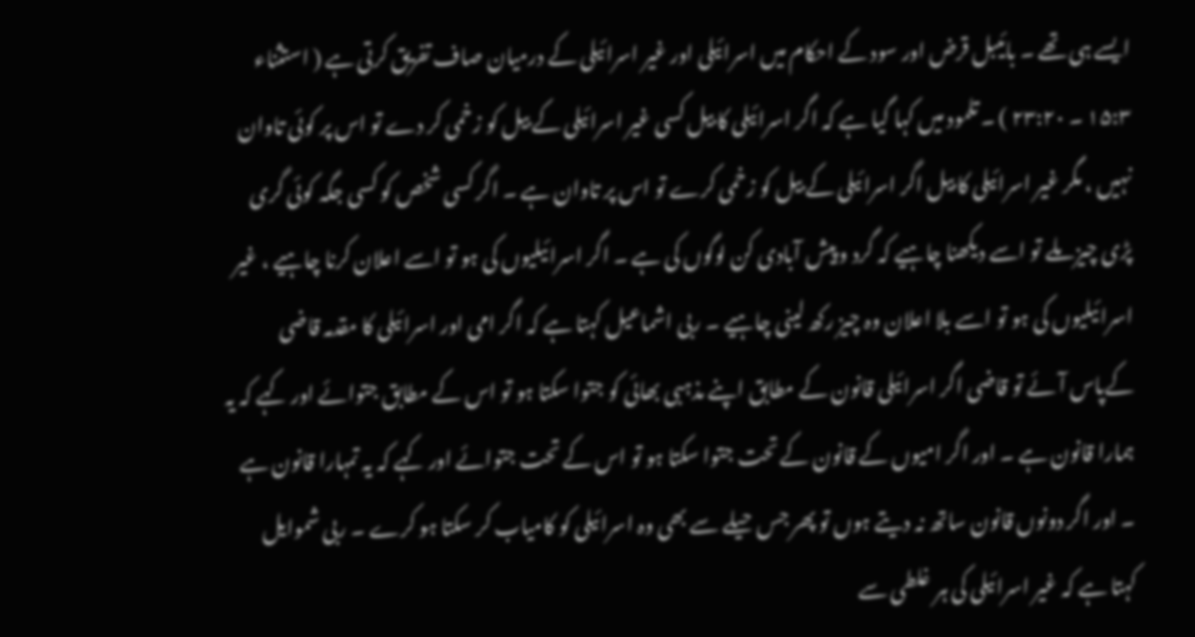ایسے ہی تھے ۔ بائیبل قرض اور سود کے احکام میں اسرائیلی اور غیر اسرائیلی کے درمیان صاف تفریق کرتی ہے ( استثناء ١۵:۳ ۔ ۲۳:۲۰ ) ۔ تلمود میں کہا گیا ہے کہ اگر اسرائیلی کا بیل کسی غیر اسرائیلی کے بیل کو زخمی کر دے تو اس پر کوئی تاوان نہیں ، مگر غیر اسرائیلی کا بیل اگر اسرائیلی کے بیل کو زخمی کرے تو اس پر تاوان ہے ۔ اگر کسی شخص کو کسی جگہ کوئی گری پڑی چیز ملے تو اسے دیکھنا چاہیے کہ گرد و پیش آبادی کن لوگوں کی ہے ۔ اگر اسرائیلیوں کی ہو تو اسے اعلان کرنا چاہیے ، غیر اسرائیلیوں کی ہو تو اسے بلا اعلان وہ چیز رکھ لینی چاہیے ۔ ربی اشماعیل کہتا ہے کہ اگر امی اور اسرائیلی کا مقدمہ قاضی کےپاس آئے تو قاضی اگر اسرائیلی قانون کے مطابق اپنے مذہبی بھائی کو جتوا سکتا ہو تو اس کے مطابق جتوائے اور کہے کہ یہ ہمارا قانون ہے ۔ اور اگر امیوں کے قانون کے تحت جتوا سکتا ہو تو اس کے تحت جتوائے اور کہے کہ یہ تمہارا قانون ہے ۔ اور اگر دونوں قانون ساتھ نہ دیتے ہوں تو پھر جس حیلے سے بھی وہ اسرائیلی کو کامیاب کر سکتا ہو کرے ۔ ربی شموایل کہتا ہے کہ غیر اسرائیلی کی ہر غلطی سے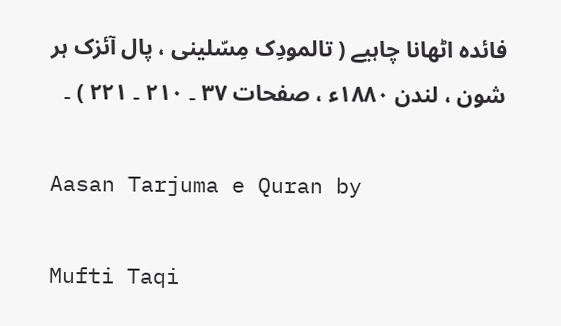فائدہ اٹھانا چاہیے ( تالمودِک مِسّلینی ، پال آئزک ہر شون ، لندن ١۸۸۰ء ، صفحات ۳۷ ۔ ۲١۰ ۔ ۲۲١ ) ۔

Aasan Tarjuma e Quran by

Mufti Taqi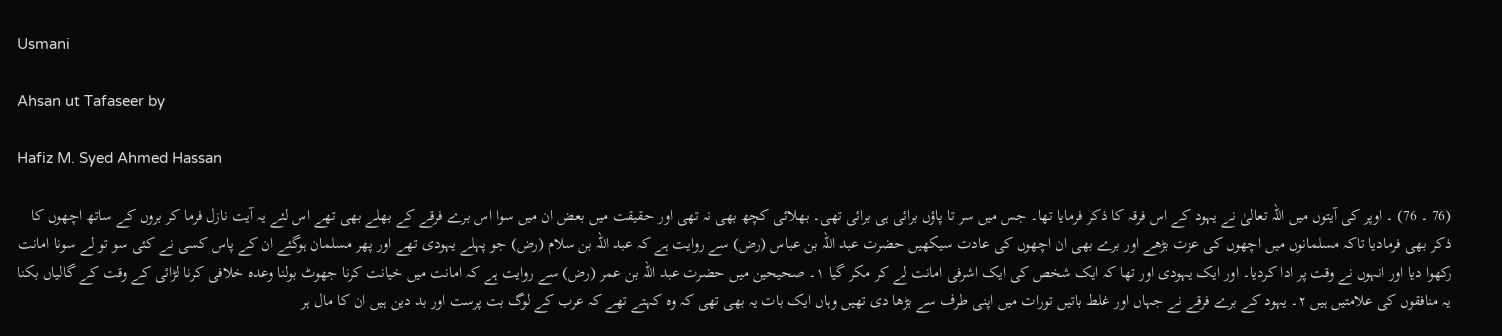Usmani

Ahsan ut Tafaseer by

Hafiz M. Syed Ahmed Hassan

(76 ۔ 76) ۔ اوپر کی آیتوں میں اللہ تعالیٰ نے یہود کے اس فرقہ کا ذکر فرمایا تھا۔ جس میں سر تا پاؤں برائی ہی برائی تھی۔ بھلائی کچھ بھی نہ تھی اور حقیقت میں بعض ان میں سوا اس برے فرقے کے بھلے بھی تھے اس لئے یہ آیت نازل فرما کر بروں کے ساتھ اچھوں کا ذکر بھی فرمادیا تاکہ مسلمانوں میں اچھوں کی عزت بڑھے اور برے بھی ان اچھوں کی عادت سیکھیں حضرت عبد اللہ بن عباس (رض) سے روایت ہے کہ عبد اللہ بن سلام (رض) جو پہلے یہودی تھے اور پھر مسلمان ہوگئے ان کے پاس کسی نے کئی سو تو لے سونا امانت رکھوا دیا اور انہوں نے وقت پر ادا کردیا۔ اور ایک یہودی اور تھا کہ ایک شخص کی ایک اشرفی امانت لے کر مکر گیا ١۔ صحیحین میں حضرت عبد اللہ بن عمر (رض) سے روایت ہے کہ امانت میں خیانت کرنا جھوٹ بولنا وعدہ خلافی کرنا لڑائی کے وقت کے گالیاں بکنا یہ منافقوں کی علامتیں ہیں ٢۔ یہود کے برے فرقے نے جہاں اور غلط باتیں تورات میں اپنی طرف سے بڑھا دی تھیں وہاں ایک بات یہ بھی تھی کہ وہ کہتے تھے کہ عرب کے لوگ بت پرست اور بد دین ہیں ان کا مال ہر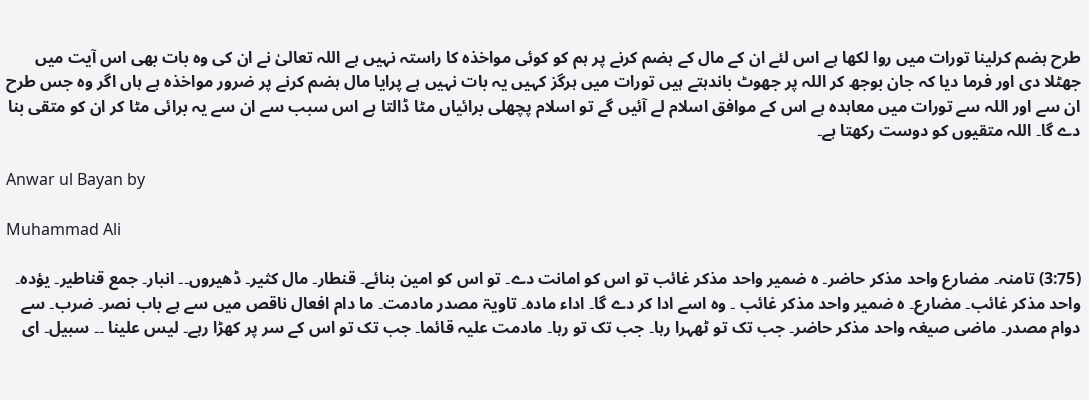طرح ہضم کرلینا تورات میں روا لکھا ہے اس لئے ان کے مال کے ہضم کرنے پر ہم کو کوئی مواخذہ کا راستہ نہیں ہے اللہ تعالیٰ نے ان کی وہ بات بھی اس آیت میں جھٹلا دی اور فرما دیا کہ جان بوجھ کر اللہ پر جھوٹ باندہتے ہیں تورات میں ہرگز کہیں یہ بات نہیں ہے پرایا مال ہضم کرنے پر ضرور مواخذہ ہے ہاں اگر وہ جس طرح ان سے اور اللہ سے تورات میں معاہدہ ہے اس کے موافق اسلام لے آئیں گے تو اسلام پچھلی برائیاں مٹا ڈالتا ہے اس سبب سے ان سے یہ برائی مٹا کر ان کو متقی بنا دے گا۔ اللہ متقیوں کو دوست رکھتا ہے۔

Anwar ul Bayan by

Muhammad Ali

(3:75) تامنہ۔ مضارع واحد مذکر حاضر۔ ہ ضمیر واحد مذکر غائب تو اس کو امانت دے۔ تو اس کو امین بنائے۔ قنطار۔ مال کثیر۔ ڈھیروں۔۔ انبار۔ جمع قناطیر۔ یؤدہ۔ واحد مذکر غائب۔ مضارع۔ ہ ضمیر واحد مذکر غائب ۔ وہ اسے ادا کر دے گا۔ اداء مادہ۔ تاویۃ مصدر مادمت۔ ما دام افعال ناقص میں سے ہے باب نصر۔ ضرب۔ سے دوام مصدر۔ ماضی صیغہ واحد مذکر حاضر۔ جب تک تو ٹھہرا رہا۔ جب تک تو رہا۔ مادمت علیہ قائما۔ جب تک تو اس کے سر پر کھڑا رہے۔ لیس علینا ۔۔ سبیل۔ ای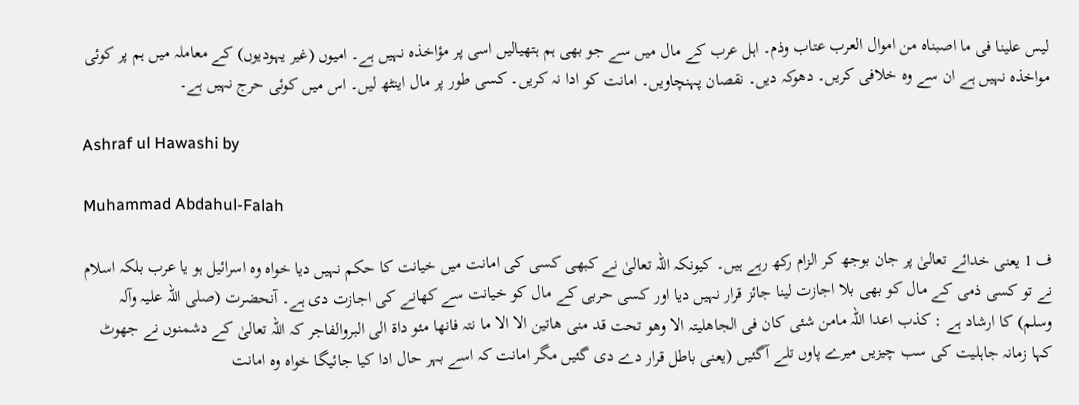لیس علینا فی ما اصبناہ من اموال العرب عتاب وذم۔ اہل عرب کے مال میں سے جو بھی ہم ہتھیالیں اسی پر مؤاخذہ نہیں ہے۔ امیوں (غیر یہودیوں) کے معاملہ میں ہم پر کوئی مواخذہ نہیں ہے ان سے وہ خلافی کریں۔ دھوکہ دیں۔ نقصان پہنچاویں۔ امانت کو ادا نہ کریں۔ کسی طور پر مال اینٹھ لیں۔ اس میں کوئی حرج نہیں ہے۔

Ashraf ul Hawashi by

Muhammad Abdahul-Falah

ف 1 یعنی خدائے تعالیٰ پر جان بوجھ کر الزام رکھ رہے ہیں۔ کیونکہ اللہ تعالیٰ نے کبھی کسی کی امانت میں خیانت کا حکم نہیں دیا خواہ وہ اسرائیل ہو یا عرب بلکہ اسلام نے تو کسی ذمی کے مال کو بھی بلا اجازت لینا جائز قرار نہیں دیا اور کسی حربی کے مال کو خیانت سے کھانے کی اجازت دی ہے۔ آنحضرت (صلی اللہ علیہ وآلہ وسلم) کا ارشاد ہے : کذب اعدا اللہ مامن شئی کان فی الجاھلیتہ الا وھو تحت قد منی ھاتین الا الا ما نتہ فانھا مئو داۃ الی البروالفاجر کہ اللہ تعالیٰ کے دشمنوں نے جھوٹ کہا زمانہ جاہلیت کی سب چیزیں میرے پاوں تلے آگئیں (یعنی باطل قرار دے دی گئیں مگر امانت کہ اسے بہر حال ادا کیا جائیگا خواہ وہ امانت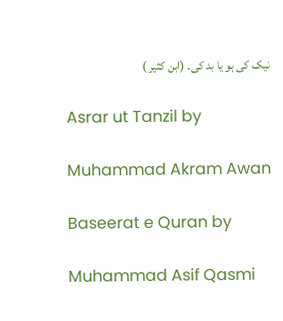نیک کی ہو یا بد کی۔ (ابن کثیر )

Asrar ut Tanzil by

Muhammad Akram Awan

Baseerat e Quran by

Muhammad Asif Qasmi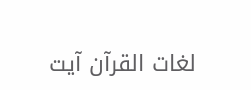لغات القرآن آیت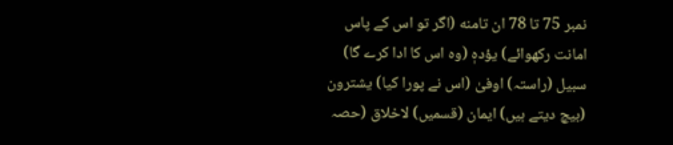نمبر 75 تا 78 ان تامنه (اگر تو اس کے پاس امانت رکھوائے) یؤدہٖ (وہ اس کا ادا کرے گا) سبیل (راستہ) اوفیٰ (اس نے پورا کیا) یشترون (بیچ دیتے ہیں) ایمان (قسمیں) لاخلاق (حصہ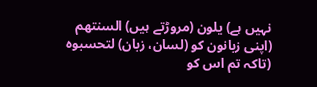نہیں ہے) یلون (مروڑتے ہیں) السنتھم (اپنی زبانون کو (لسان، زبان) لتحسبوہ (تاکہ تم اس کو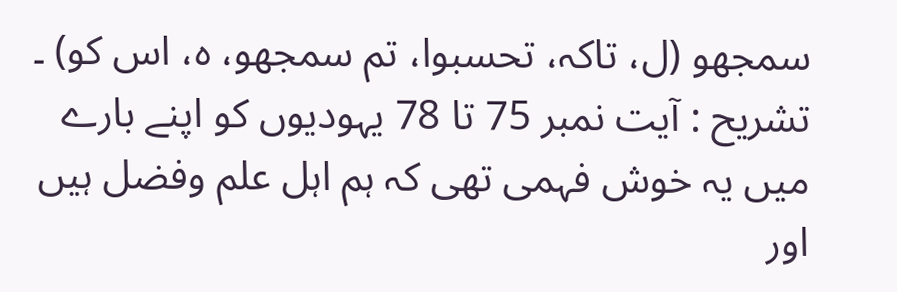سمجھو (ل، تاکہ، تحسبوا، تم سمجھو، ہ، اس کو) ۔ تشریح : آیت نمبر 75 تا 78 یہودیوں کو اپنے بارے میں یہ خوش فہمی تھی کہ ہم اہل علم وفضل ہیں اور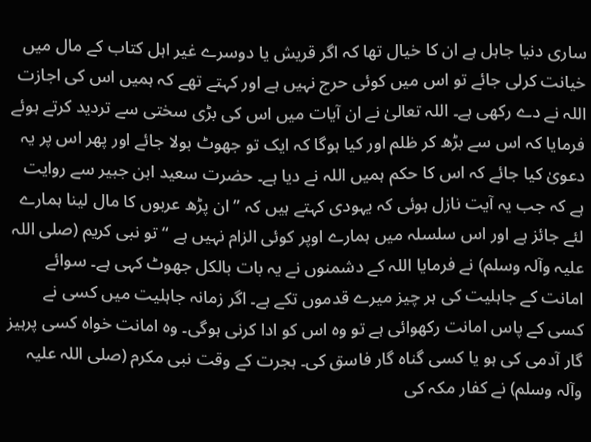ساری دنیا جاہل ہے ان کا خیال تھا کہ اگر قریش یا دوسرے غیر اہل کتاب کے مال میں خیانت کرلی جائے تو اس میں کوئی حرج نہیں ہے اور کہتے تھے کہ ہمیں اس کی اجازت اللہ نے دے رکھی ہے۔ اللہ تعالیٰ نے ان آیات میں اس کی بڑی سختی سے تردید کرتے ہوئے فرمایا کہ اس سے بڑھ کر ظلم اور کیا ہوگا کہ ایک تو جھوٹ بولا جائے اور پھر اس پر یہ دعویٰ کیا جائے کہ اس کا حکم ہمیں اللہ نے دیا ہے۔ حضرت سعید ابن جبیر سے روایت ہے کہ جب یہ آیت نازل ہوئی کہ یہودی کہتے ہیں کہ ” ان پڑھ عربوں کا مال لینا ہمارے لئے جائز ہے اور اس سلسلہ میں ہمارے اوپر کوئی الزام نہیں ہے “ تو نبی کریم (صلی اللہ علیہ وآلہ وسلم) نے فرمایا اللہ کے دشمنوں نے یہ بات بالکل جھوٹ کہی ہے۔ سوائے امانت کے جاہلیت کی ہر چیز میرے قدموں تکے ہے۔ اگر زمانہ جاہلیت میں کسی نے کسی کے پاس امانت رکھوائی ہے تو وہ اس کو ادا کرنی ہوگی۔ وہ امانت خواہ کسی پرہیز گار آدمی کی ہو یا کسی گناہ گار فاسق کی۔ ہجرت کے وقت نبی مکرم (صلی اللہ علیہ وآلہ وسلم) نے کفار مکہ کی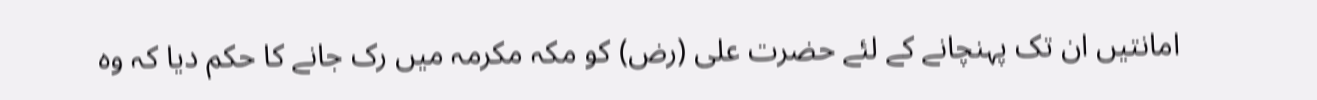امانتیں ان تک پہنچانے کے لئے حضرت علی (رض) کو مکہ مکرمہ میں رک جانے کا حکم دیا کہ وہ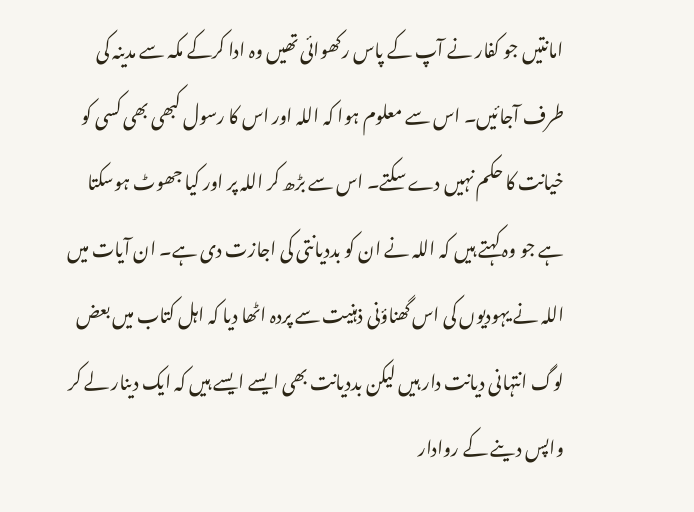امانتیں جو کفار نے آپ کے پاس رکھوائی تھیں وہ ادا کرکے مکہ سے مدینہ کی طرف آجائیں۔ اس سے معلوم ہوا کہ اللہ اور اس کا رسول کبھی بھی کسی کو خیانت کا حکم نہیں دے سکتے۔ اس سے بڑھ کر اللہ پر اور کیا جھوٹ ہوسکتا ہے جو وہ کہتے ہیں کہ اللہ نے ان کو بددیانتی کی اجازت دی ہے۔ ان آیات میں اللہ نے یہودیوں کی اس گھناؤنی ذہنیت سے پردہ اٹھا دیا کہ اہل کتاب میں بعض لوگ انتہانی دیانت دار ہیں لیکن بددیانت بھی ایسے ایسے ہیں کہ ایک دینار لے کر واپس دینے کے روادار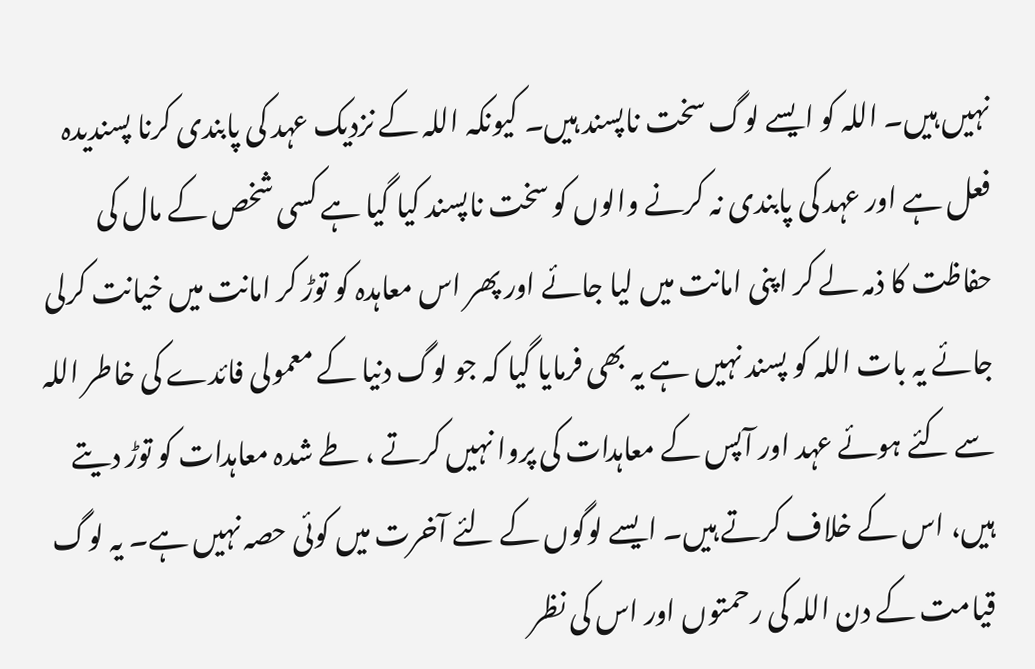نہیں ہیں۔ اللہ کو ایسے لوگ سخت ناپسند ہیں۔ کیونکہ اللہ کے نزدیک عہد کی پابندی کرنا پسندیدہ فعل ہے اور عہد کی پابندی نہ کرنے والوں کو سخت ناپسند کیا گیا ہے کسی شخص کے مال کی حفاظت کا ذمہ لے کر اپنی امانت میں لیا جائے اور پھر اس معاہدہ کو توڑ کر امانت میں خیانت کرلی جائے یہ بات اللہ کو پسند نہیں ہے یہ بھی فرمایا گیا کہ جو لوگ دنیا کے معمولی فائدے کی خاطر اللہ سے کئے ہوئے عہد اور آپس کے معاہدات کی پروا نہیں کرتے ، طے شدہ معاہدات کو توڑ دیتے ہیں، اس کے خلاف کرتے ہیں۔ ایسے لوگوں کے لئے آخرت میں کوئی حصہ نہیں ہے۔ یہ لوگ قیامت کے دن اللہ کی رحمتوں اور اس کی نظر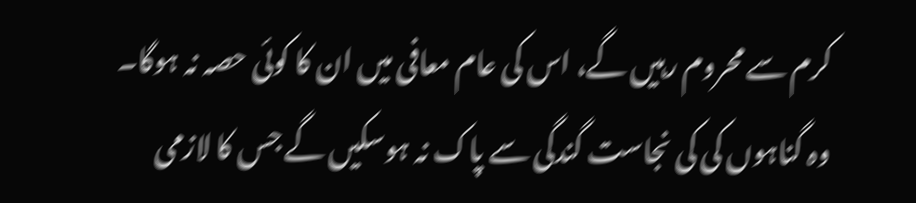کرم سے محروم رہیں گے، اس کی عام معافی میں ان کا کوئی حصہ نہ ہوگا۔ وہ گناہوں کی کی نجاست گندگی سے پاک نہ ہوسکیں گے جس کا لازمی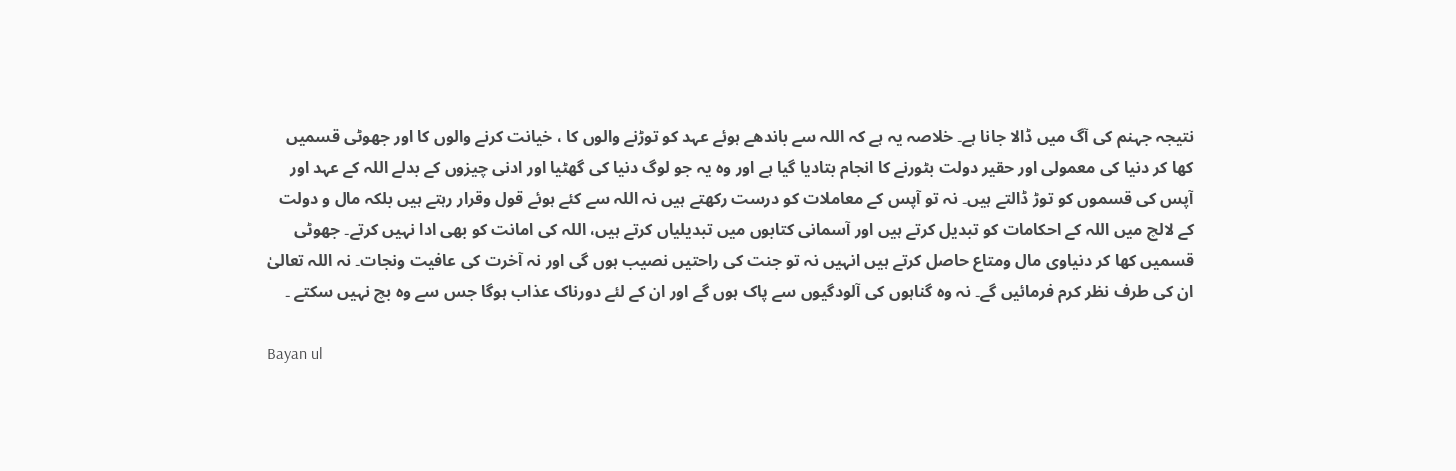نتیجہ جہنم کی آگ میں ڈالا جانا ہے۔ خلاصہ یہ ہے کہ اللہ سے باندھے ہوئے عہد کو توڑنے والوں کا ، خیانت کرنے والوں کا اور جھوٹی قسمیں کھا کر دنیا کی معمولی اور حقیر دولت بٹورنے کا انجام بتادیا گیا ہے اور وہ یہ جو لوگ دنیا کی گھٹیا اور ادنی چیزوں کے بدلے اللہ کے عہد اور آپس کی قسموں کو توڑ ڈالتے ہیں۔ نہ تو آپس کے معاملات کو درست رکھتے ہیں نہ اللہ سے کئے ہوئے قول وقرار رہتے ہیں بلکہ مال و دولت کے لالچ میں اللہ کے احکامات کو تبدیل کرتے ہیں اور آسمانی کتابوں میں تبدیلیاں کرتے ہیں، اللہ کی امانت کو بھی ادا نہیں کرتے۔ جھوٹی قسمیں کھا کر دنیاوی مال ومتاع حاصل کرتے ہیں انہیں نہ تو جنت کی راحتیں نصیب ہوں گی اور نہ آخرت کی عافیت ونجات۔ نہ اللہ تعالیٰ ان کی طرف نظر کرم فرمائیں گے۔ نہ وہ گناہوں کی آلودگیوں سے پاک ہوں گے اور ان کے لئے دورناک عذاب ہوگا جس سے وہ بچ نہیں سکتے ۔

Bayan ul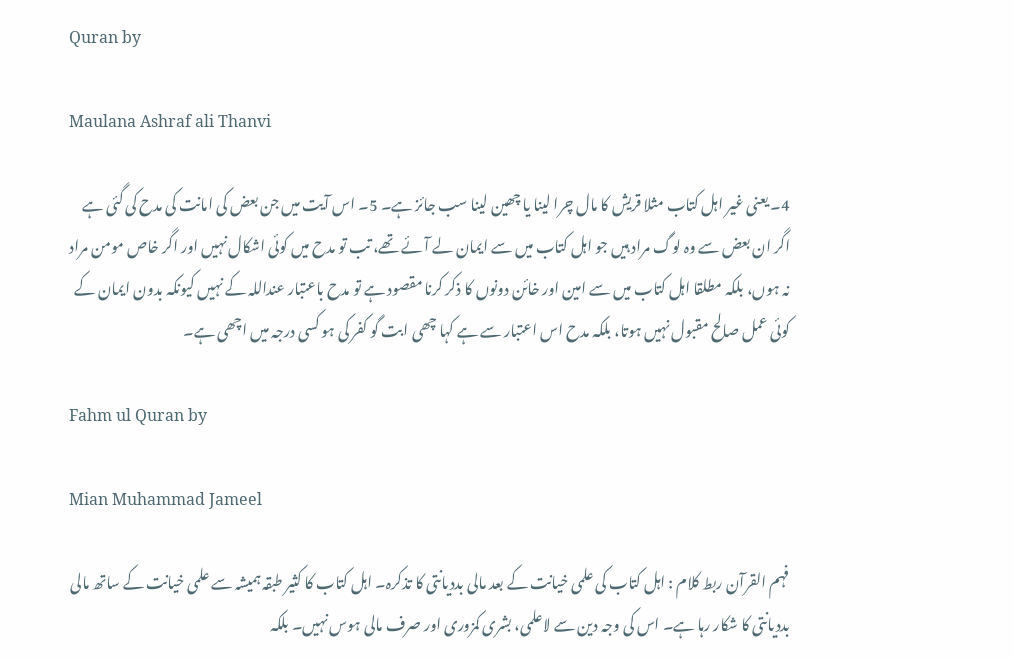Quran by

Maulana Ashraf ali Thanvi

4۔ یعنی غیر اہل کتاب مثلا قریش کا مال چرا لینا یا چھین لینا سب جائز ہے۔ 5۔ اس آیت میں جن بعض کی امانت کی مدح کی گئی ہے اگر ان بعض سے وہ لوگ مراد ہیں جو اہل کتاب میں سے ایمان لے آئے تھے، تب تو مدح میں کوئی اشکال نہیں اور اگر خاص مومن مراد نہ ہوں، بلکہ مطلقا اہل کتاب میں سے امین اور خائن دونوں کا ذکر کرنا مقصود ہے تو مدح باعتبار عنداللہ کے نہیں کیونکہ بدون ایمان کے کوئی عمل صالح مقبول نہیں ہوتا، بلکہ مدح اس اعتبار سے ہے کہا چھی ابت گو کفر کی ہو کسی درجہ میں اچھی ہے۔

Fahm ul Quran by

Mian Muhammad Jameel

فہم القرآن ربط کلام : اہل کتاب کی علمی خیانت کے بعد مالی بددیانتی کا تذکرہ۔ اہل کتاب کا کثیر طبقہ ہمیشہ سے علمی خیانت کے ساتھ مالی بددیانتی کا شکار رہا ہے۔ اس کی وجہ دین سے لاعلمی، بشری کمزوری اور صرف مالی ہوس نہیں۔ بلکہ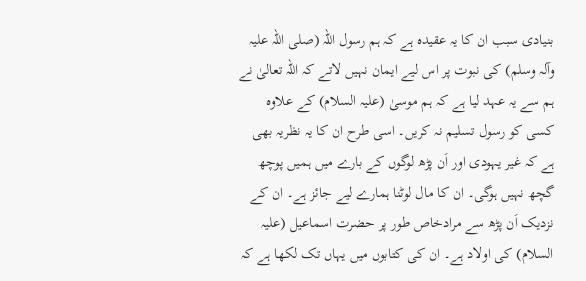بنیادی سبب ان کا یہ عقیدہ ہے کہ ہم رسول اللہ (صلی اللہ علیہ وآلہ وسلم) کی نبوت پر اس لیے ایمان نہیں لاتے کہ اللہ تعالیٰ نے ہم سے یہ عہد لیا ہے کہ ہم موسیٰ (علیہ السلام) کے علاوہ کسی کو رسول تسلیم نہ کریں۔ اسی طرح ان کا یہ نظریہ بھی ہے کہ غیر یہودی اور اَن پڑھ لوگوں کے بارے میں ہمیں پوچھ گچھ نہیں ہوگی۔ ان کا مال لوٹنا ہمارے لیے جائز ہے۔ ان کے نزدیک اَن پڑھ سے مرادخاص طور پر حضرت اسماعیل (علیہ السلام) کی اولاد ہے۔ ان کی کتابوں میں یہاں تک لکھا ہے کہ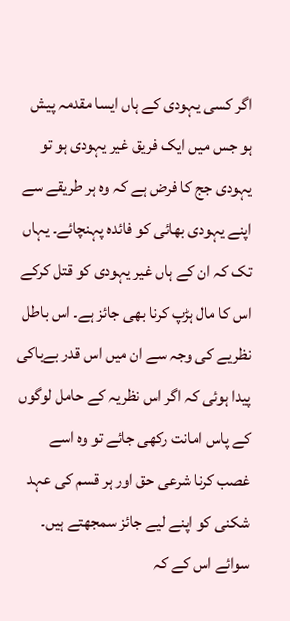اگر کسی یہودی کے ہاں ایسا مقدمہ پیش ہو جس میں ایک فریق غیر یہودی ہو تو یہودی جج کا فرض ہے کہ وہ ہر طریقے سے اپنے یہودی بھائی کو فائدہ پہنچائے۔ یہاں تک کہ ان کے ہاں غیر یہودی کو قتل کرکے اس کا مال ہڑپ کرنا بھی جائز ہے۔ اس باطل نظریے کی وجہ سے ان میں اس قدر بےباکی پیدا ہوئی کہ اگر اس نظریہ کے حامل لوگوں کے پاس امانت رکھی جائے تو وہ اسے غصب کرنا شرعی حق اور ہر قسم کی عہد شکنی کو اپنے لیے جائز سمجھتے ہیں۔ سوائے اس کے کہ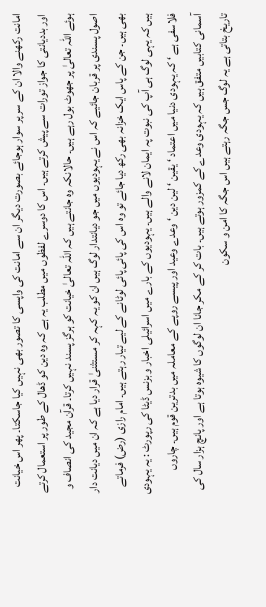امانت رکھنے والا ان کے سر پر سوار ہوجائے بصورت دیگر ان سے امانت کی واپسی کا تصور بھی نہیں کیا جاسکتا۔ پھر اس خیانت اور بددیانتی کا جواز تورات سے پیش کرتے ہیں۔ اس کا دوسرے لفظوں میں مطلب یہ ہے کہ وہ دین کو ڈھال کے طور پر استعمال کرتے ہوئے اللہ تعالیٰ پر جھوٹ بول رہے ہیں۔ حالانکہ وہ جانتے ہیں کہ اللہ تعالیٰ خیانت کو ہرگز پسند نہیں کرتا۔ قرآن مجید کی انصاف و اصول پسندی پر قربان جائیے کہ اس نے یہودیوں میں جو دیانتدار لوگ ہیں ان کو یہ کہہ کر مستثنیٰ قرار دیا ہے کہ ان میں دیانت دار بھی ہیں۔ جن کے پاس ایک خزانہ بھی رکھ دیا جائے تو وہ اس کی پائی پائی لوٹانے کے لیے تیار رہتے ہیں۔ امام رازی (رض) فرماتے ہیں کہ یہی لوگ ہی آپ کی نبوت پہ ایمان لانے والے ہیں۔ یہودیوں کے بارے میں اسرائیلی اخبار و بزنس ڈیٹا کی رپورٹ : یہ یہودی فلاسفی ہے ‘ کہ یہودی دنیا میں اعتماد ‘ یقین ‘ لین دین ‘ وعدے وعید اور پیسے روپے کے معاملہ میں بدترین قوم ہیں۔ چاروں آسمانی کتابیں متفق ہیں کہ یہودی وعدے کے کمزور ہوتے ہیں۔ بات کر کے مکر جانا ان لوگوں کا شیوہ ہوتا ہے اور پانچ ہزار سال کی تاریخ بتاتی ہے یہ لوگ جس جگہ رہتے ہیں اس جگہ کا امن و سکون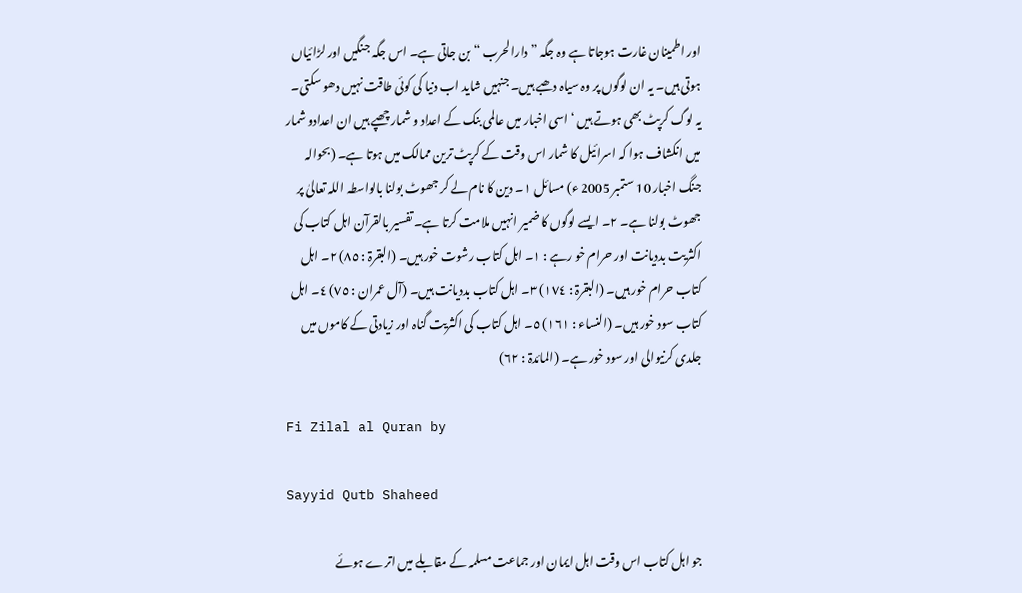اور اطمینان غارت ہوجاتا ہے وہ جگہ ” دارالحرب “ بن جاتی ہے۔ اس جگہ جنگیں اور لڑائیاں ہوتی ہیں۔ یہ ان لوگوں پر وہ سیاہ دھبے ہیں۔ جنہیں شاید اب دنیا کی کوئی طاقت نہیں دھو سکتی۔ یہ لوگ کرپٹ بھی ہوتے ہیں ‘ اسی اخبار میں عالمی بنک کے اعداد و شمار چھپے ہیں ان اعدادو شمار میں انکشاف ہوا کہ اسرائیل کا شمار اس وقت کے کرپٹ ترین ممالک میں ہوتا ہے۔ (بحوالہ جنگ اخبار 10 ستمبر 2005 ء) مسائل ١۔ دین کا نام لے کر جھوٹ بولنا بالواسطہ اللہ تعالیٰ پر جھوٹ بولنا ہے۔ ٢۔ ایسے لوگوں کا ضمیر انہیں ملامت کرتا ہے۔ تفسیر بالقرآن اہل کتاب کی اکثریت بددیانت اور حرام خو رہے : ١۔ اہل کتاب رشوت خور ہیں۔ (البقرۃ : ٨٥) ٢۔ اہل کتاب حرام خور ہیں۔ (البقرۃ : ١٧٤) ٣۔ اہل کتاب بددیانت ہیں۔ (آل عمران : ٧٥) ٤۔ اہل کتاب سود خور ہیں۔ (النساء : ١٦١) ٥۔ اہل کتاب کی اکثریت گناہ اور زیادتی کے کاموں میں جلدی کرنیوالی اور سود خور ہے۔ (المائدۃ : ٦٢)

Fi Zilal al Quran by

Sayyid Qutb Shaheed

جو اہل کتاب اس وقت اہل ایمان اور جماعت مسلمہ کے مقابلے میں اترے ہوئے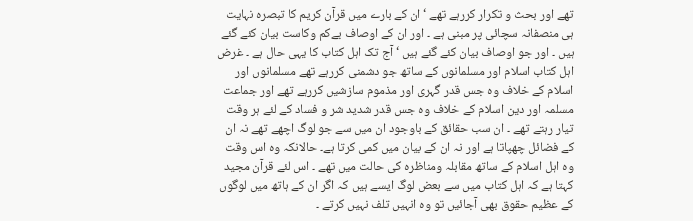تھے اور بحث و تکرار کررہے تھے ‘ ان کے بارے میں قرآن کریم کا تبصرہ نہایت ہی منصفانہ سچائی پر مبنی ہے ۔ اور ان کے اوصاف بےکم وکاست بیان کئے گئے ہیں ۔ اور جو اوصاف بیان کئے گئے ہیں ‘ آج تک اہل کتاب کا یہی حال ہے ۔ غرض اہل کتاب اسلام اور مسلمانوں کے ساتھ جو دشمنی کررہے تھے مسلمانوں اور اسلام کے خلاف وہ جس قدر گہری اور مذموم سازشیں کررہے تھے اور جماعت مسلمہ اور دین اسلام کے خلاف وہ جس قدر شدید شر و فساد کے لئے ہر وقت تیار رہتے تھے ۔ ان سب حقائق کے باوجود ان میں سے جو لوگ اچھے تھے نہ ان کے فضائل چھپاتا ہے اور نہ ان کے بیان میں کمی کرتا ہے۔ حالانکہ وہ اس وقت وہ اہل اسلام کے ساتھ مقابلہ ومناظرہ کی حالت میں تھے ۔ اس لئے قرآن مجید کہتا ہے کہ اہل کتاب میں سے بعض لوگ ایسے ہیں کہ اگر ان کے ہاتھ میں لوگوں کے عظیم حقوق بھی آجائیں تو وہ انہیں تلف نہیں کرتے ۔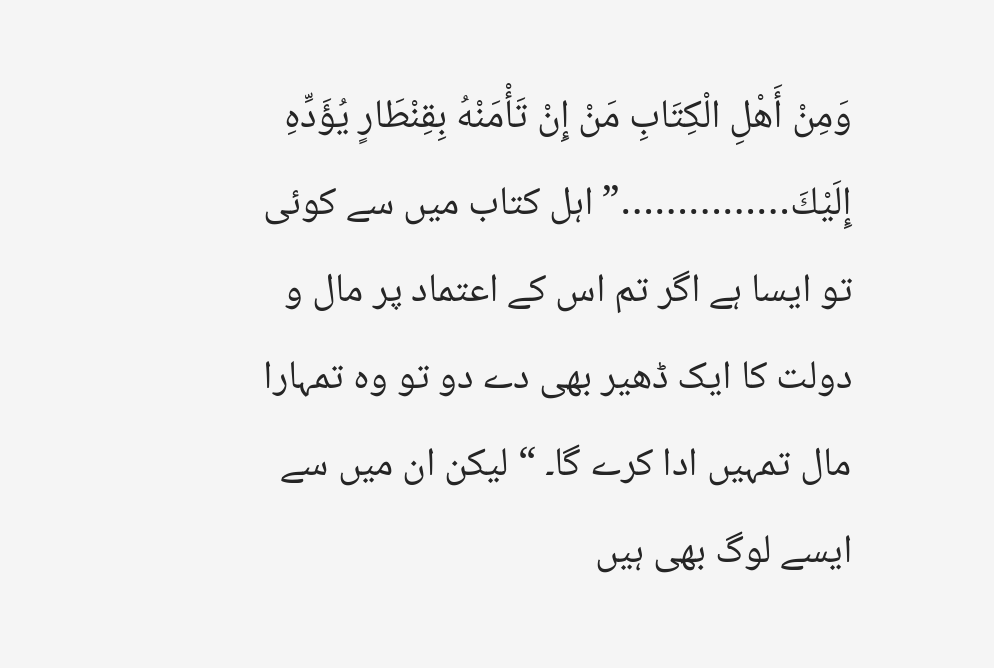وَمِنْ أَهْلِ الْكِتَابِ مَنْ إِنْ تَأْمَنْهُ بِقِنْطَارٍ يُؤَدِّهِ إِلَيْكَ……………” اہل کتاب میں سے کوئی تو ایسا ہے اگر تم اس کے اعتماد پر مال و دولت کا ایک ڈھیر بھی دے دو تو وہ تمہارا مال تمہیں ادا کرے گا۔ “ لیکن ان میں سے ایسے لوگ بھی ہیں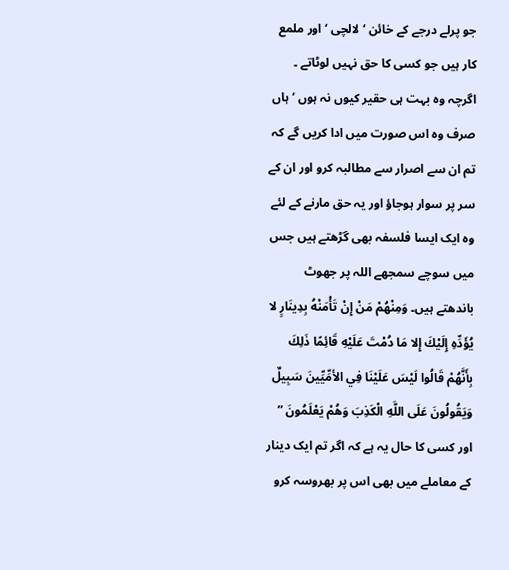جو پرلے درجے کے خائن ‘ لالچی ‘ اور ملمع کار ہیں جو کسی کا حق نہیں لوٹاتے ۔ اگرچہ وہ بہت ہی حقیر کیوں نہ ہوں ‘ ہاں صرف وہ اس صورت میں ادا کریں گے کہ تم ان سے اصرار سے مطالبہ کرو اور ان کے سر پر سوار ہوجاؤ اور یہ حق مارنے کے لئے وہ ایک ایسا فلسفہ بھی گڑھتے ہیں جس میں سوچے سمجھے اللہ پر جھوٹ باندھتے ہیں۔ وَمِنْهُمْ مَنْ إِنْ تَأْمَنْهُ بِدِينَارٍ لا يُؤَدِّهِ إِلَيْكَ إِلا مَا دُمْتَ عَلَيْهِ قَائِمًا ذَلِكَ بِأَنَّهُمْ قَالُوا لَيْسَ عَلَيْنَا فِي الأمِّيِّينَ سَبِيلٌ وَيَقُولُونَ عَلَى اللَّهِ الْكَذِبَ وَهُمْ يَعْلَمُونَ ” اور کسی کا حال یہ ہے کہ اگر تم ایک دینار کے معاملے میں بھی اس پر بھروسہ کرو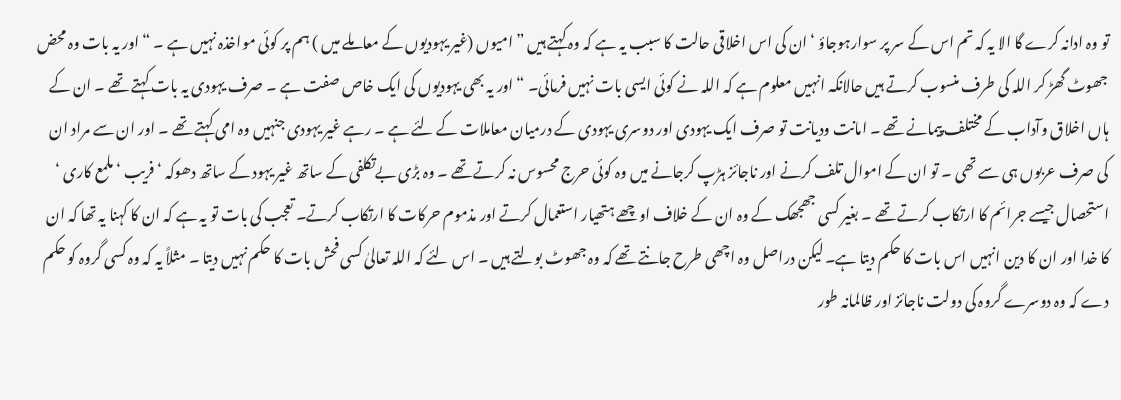تو وہ ادانہ کرے گا الا یہ کہ تم اس کے سر پر سوارہوجاؤ ‘ ان کی اس اخلاقی حالت کا سبب یہ ہے کہ وہ کہتے ہیں ” امیوں (غیر یہودیوں کے معاملے میں ) ہم پر کوئی مواخذہ نہیں ہے ۔ “ اور یہ بات وہ محض جھوٹ گھڑ کر اللہ کی طرف منسوب کرتے ہیں حالانکہ انہیں معلوم ہے کہ اللہ نے کوئی ایسی بات نہیں فرمائی۔ “ اور یہ بھی یہودیوں کی ایک خاص صفت ہے ۔ صرف یہودی یہ بات کہتے تھے ۔ ان کے ہاں اخلاق وآداب کے مختلف پیمانے تھے ۔ امانت ودیانت تو صرف ایک یہودی اور دوسری یہودی کے درمیان معاملات کے لئے ہے ۔ رہے غیر یہودی جنہیں وہ امی کہتے تھے ۔ اور ان سے مراد ان کی صرف عربوں ہی سے تھی ۔ تو ان کے اموال تلف کرنے اور ناجائز ہڑپ کرجانے میں وہ کوئی حرج محسوس نہ کرتے تھے ۔ وہ بڑی بےتکلفی کے ساتھ غیر یہود کے ساتھ دھوکہ ‘ فریب ‘ ملمع کاری ‘ استحصال جیسے جرائم کا ارتکاب کرتے تھے ۔ بغیر کسی جھجھک کے وہ ان کے خلاف اوچھے ہتھیار استعمال کرتے اور مذموم حرکات کا ارتکاب کرتے۔ تعجب کی بات تو یہ ہے کہ ان کا کہنا یہ تھا کہ ان کا خدا اور ان کا دین انہیں اس بات کا حکم دیتا ہے۔ لیکن دراصل وہ اچھی طرح جانتے تھے کہ وہ جھوٹ بولتے ہیں ۔ اس لئے کہ اللہ تعالیٰ کسی فحش بات کا حکم نہیں دیتا ۔ مثلاً یہ کہ وہ کسی گروہ کو حکم دے کہ وہ دوسرے گروہ کی دولت ناجائز اور ظالمانہ طور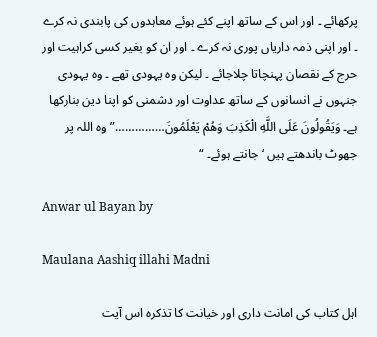پرکھائے ۔ اور اس کے ساتھ اپنے کئے ہوئے معاہدوں کی پابندی نہ کرے ۔ اور اپنی ذمہ داریاں پوری نہ کرے ۔ اور ان کو بغیر کسی کراہیت اور حرج کے نقصان پہنچاتا چلاجائے ۔ لیکن وہ یہودی تھے ۔ وہ یہودی جنہوں نے انسانوں کے ساتھ عداوت اور دشمنی کو اپنا دین بنارکھا ہے۔ وَيَقُولُونَ عَلَى اللَّهِ الْكَذِبَ وَهُمْ يَعْلَمُونَ……………” وہ اللہ پر جھوٹ باندھتے ہیں ‘ جانتے ہوئے۔ “

Anwar ul Bayan by

Maulana Aashiq illahi Madni

اہل کتاب کی امانت داری اور خیانت کا تذکرہ اس آیت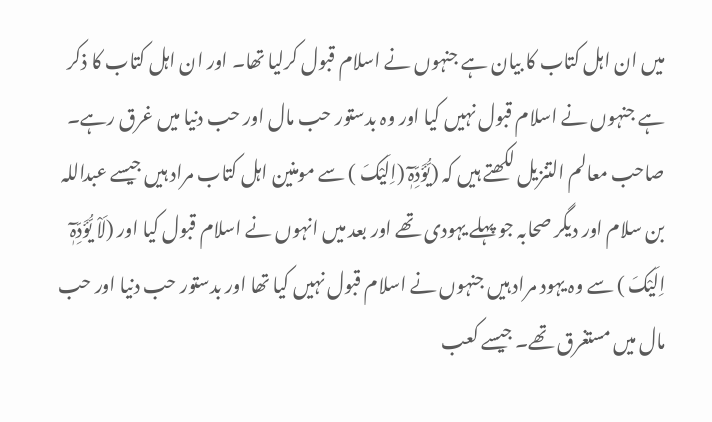میں ان اہل کتاب کا بیان ہے جنہوں نے اسلام قبول کرلیا تھا۔ اور ان اہل کتاب کا ذکر ہے جنہوں نے اسلام قبول نہیں کیا اور وہ بدستور حب مال اور حب دنیا میں غرق رہے۔ صاحب معالم التنزیل لکھتے ہیں کہ (یُّؤَدِّہٖٓ (اِلَیْکَ ) سے مومنین اہل کتاب مراد ہیں جیسے عبداللہ بن سلام اور دیگر صحابہ جو پہلے یہودی تھے اور بعد میں انہوں نے اسلام قبول کیا اور (لَاْ یُّؤَدِّہٖٓ اِلَیْکَ ) سے وہ یہود مراد ہیں جنہوں نے اسلام قبول نہیں کیا تھا اور بدستور حب دنیا اور حب مال میں مستغرق تھے۔ جیسے کعب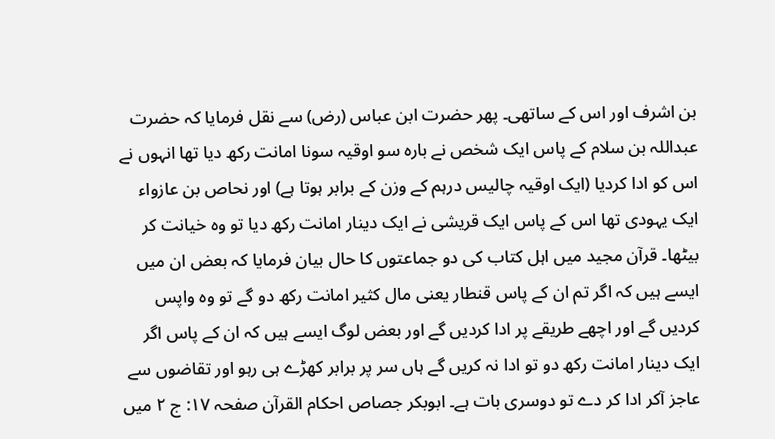بن اشرف اور اس کے ساتھی۔ پھر حضرت ابن عباس (رض) سے نقل فرمایا کہ حضرت عبداللہ بن سلام کے پاس ایک شخص نے بارہ سو اوقیہ سونا امانت رکھ دیا تھا انہوں نے اس کو ادا کردیا (ایک اوقیہ چالیس درہم کے وزن کے برابر ہوتا ہے) اور نحاص بن عازواء ایک یہودی تھا اس کے پاس ایک قریشی نے ایک دینار امانت رکھ دیا تو وہ خیانت کر بیٹھا۔ قرآن مجید میں اہل کتاب کی دو جماعتوں کا حال بیان فرمایا کہ بعض ان میں ایسے ہیں کہ اگر تم ان کے پاس قنطار یعنی مال کثیر امانت رکھ دو گے تو وہ واپس کردیں گے اور اچھے طریقے پر ادا کردیں گے اور بعض لوگ ایسے ہیں کہ ان کے پاس اگر ایک دینار امانت رکھ دو تو ادا نہ کریں گے ہاں سر پر برابر کھڑے ہی رہو اور تقاضوں سے عاجز آکر ادا کر دے تو دوسری بات ہے۔ ابوبکر جصاص احکام القرآن صفحہ ١٧: ج ٢ میں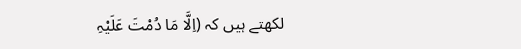لکھتے ہیں کہ (اِلَّا مَا دُمْتَ عَلَیْہِ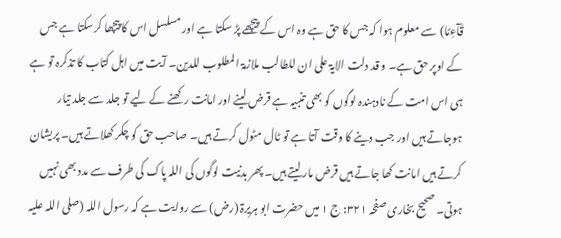قَآءِمًا) سے معلوم ہوا کہ جس کا حق ہے وہ اس کے پیچھے پڑ سکتا ہے اور مسلسل اس کا پیچھا کرسکتا ہے جس کے اوپر حق ہے۔ و قد دلت الایۃ علی ان للطالب ملازمۃ المطلوب للدین۔ آیت میں اہل کتاب کا تذکرہ تو ہے ہی اس امت کے نادہندہ لوگوں کو بھی تنبیہ ہے قرض لینے اور امانت رکھنے کے لیے تو جلد سے جلد تیار ہوجاتے ہیں اور جب دینے کا وقت آتا ہے تو ٹال مٹول کرتے ہیں۔ صاحب حق کو چکر کھلاتے ہیں۔ پریشان کرتے ہیں امانت کھا جاتے ہیں قرض مار لیتے ہیں۔ پھر بدنیت لوگوں کی اللہ پاک کی طرف سے مدد بھی نہیں ہوتی۔ صحیح بخاری صفحہ ٣٢١: ج ١ میں حضرت ابو ہریرۃ (رض) سے روایت ہے کہ رسول اللہ (صلی اللہ علیہ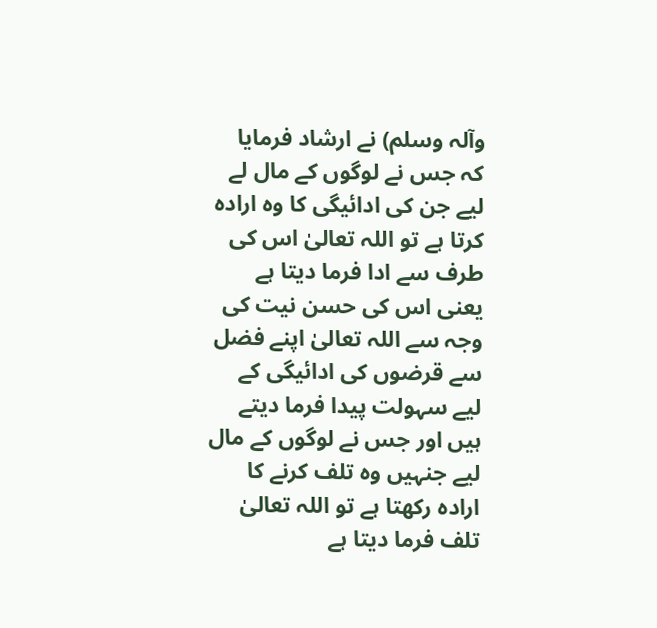وآلہ وسلم) نے ارشاد فرمایا کہ جس نے لوگوں کے مال لے لیے جن کی ادائیگی کا وہ ارادہ کرتا ہے تو اللہ تعالیٰ اس کی طرف سے ادا فرما دیتا ہے یعنی اس کی حسن نیت کی وجہ سے اللہ تعالیٰ اپنے فضل سے قرضوں کی ادائیگی کے لیے سہولت پیدا فرما دیتے ہیں اور جس نے لوگوں کے مال لیے جنہیں وہ تلف کرنے کا ارادہ رکھتا ہے تو اللہ تعالیٰ تلف فرما دیتا ہے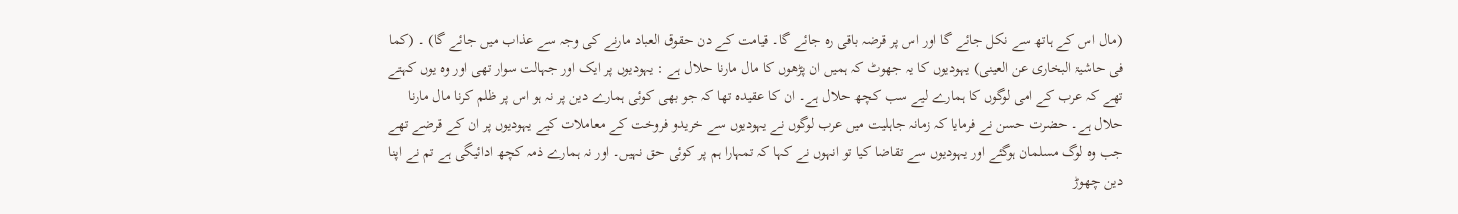(مال اس کے ہاتھ سے نکل جائے گا اور اس پر قرضہ باقی رہ جائے گا۔ قیامت کے دن حقوق العباد مارنے کی وجہ سے عذاب میں جائے گا) ۔ (کما فی حاشیۃ البخاری عن العینی) یہودیوں کا یہ جھوٹ کہ ہمیں ان پڑھوں کا مال مارنا حلال ہے : یہودیوں پر ایک اور جہالت سوار تھی اور وہ یوں کہتے تھے کہ عرب کے امی لوگوں کا ہمارے لیے سب کچھ حلال ہے۔ ان کا عقیدہ تھا کہ جو بھی کوئی ہمارے دین پر نہ ہو اس پر ظلم کرنا مال مارنا حلال ہے۔ حضرت حسن نے فرمایا کہ زمانہ جاہلیت میں عرب لوگوں نے یہودیوں سے خریدو فروخت کے معاملات کیے یہودیوں پر ان کے قرضے تھے جب وہ لوگ مسلمان ہوگئے اور یہودیوں سے تقاضا کیا تو انہوں نے کہا کہ تمہارا ہم پر کوئی حق نہیں۔ اور نہ ہمارے ذمہ کچھ ادائیگی ہے تم نے اپنا دین چھوڑ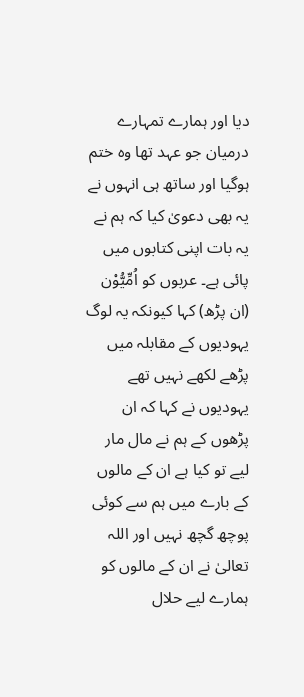دیا اور ہمارے تمہارے درمیان جو عہد تھا وہ ختم ہوگیا اور ساتھ ہی انہوں نے یہ بھی دعویٰ کیا کہ ہم نے یہ بات اپنی کتابوں میں پائی ہے۔ عربوں کو اُمِّیُّوْن (ان پڑھ) کہا کیونکہ یہ لوگ یہودیوں کے مقابلہ میں پڑھے لکھے نہیں تھے یہودیوں نے کہا کہ ان پڑھوں کے ہم نے مال مار لیے تو کیا ہے ان کے مالوں کے بارے میں ہم سے کوئی پوچھ گچھ نہیں اور اللہ تعالیٰ نے ان کے مالوں کو ہمارے لیے حلال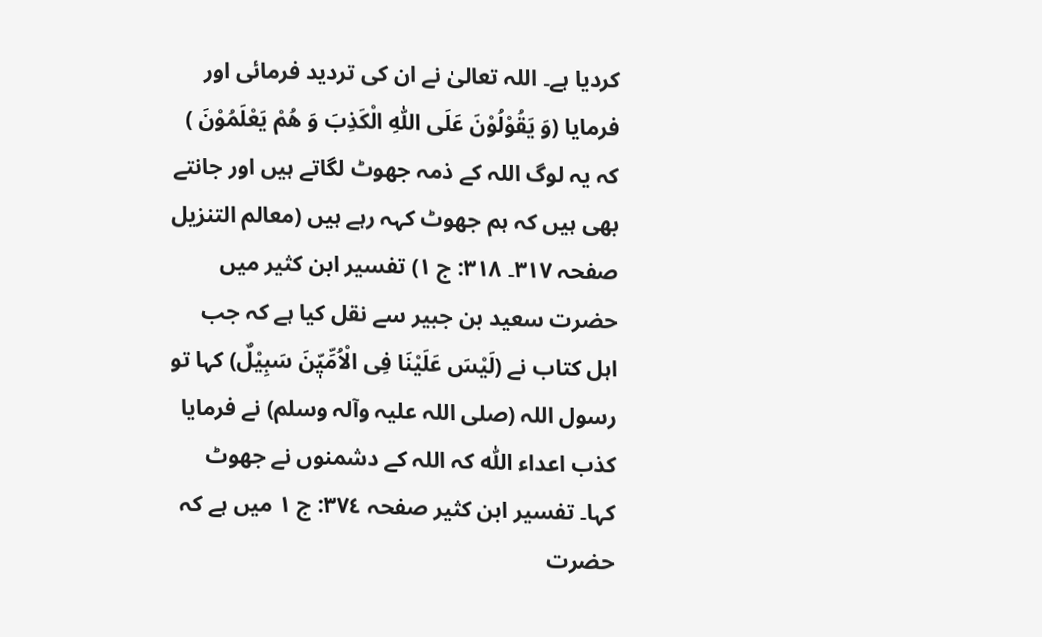کردیا ہے۔ اللہ تعالیٰ نے ان کی تردید فرمائی اور فرمایا (وَ یَقُوْلُوْنَ عَلَی اللّٰہِ الْکَذِبَ وَ ھُمْ یَعْلَمُوْنَ ) کہ یہ لوگ اللہ کے ذمہ جھوٹ لگاتے ہیں اور جانتے بھی ہیں کہ ہم جھوٹ کہہ رہے ہیں (معالم التنزیل صفحہ ٣١٧۔ ٣١٨: ج ١) تفسیر ابن کثیر میں حضرت سعید بن جبیر سے نقل کیا ہے کہ جب اہل کتاب نے (لَیْسَ عَلَیْنَا فِی الْاُمِّیّٖنَ سَبِیْلٌ) کہا تو رسول اللہ (صلی اللہ علیہ وآلہ وسلم) نے فرمایا کذب اعداء اللّٰہ کہ اللہ کے دشمنوں نے جھوٹ کہا۔ تفسیر ابن کثیر صفحہ ٣٧٤: ج ١ میں ہے کہ حضرت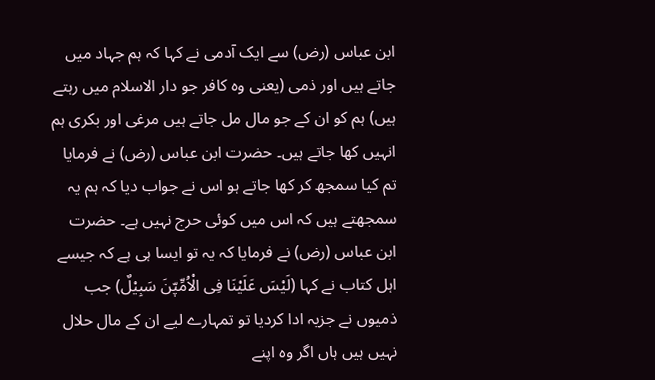ابن عباس (رض) سے ایک آدمی نے کہا کہ ہم جہاد میں جاتے ہیں اور ذمی (یعنی وہ کافر جو دار الاسلام میں رہتے ہیں) ہم کو ان کے جو مال مل جاتے ہیں مرغی اور بکری ہم انہیں کھا جاتے ہیں۔ حضرت ابن عباس (رض) نے فرمایا تم کیا سمجھ کر کھا جاتے ہو اس نے جواب دیا کہ ہم یہ سمجھتے ہیں کہ اس میں کوئی حرج نہیں ہے۔ حضرت ابن عباس (رض) نے فرمایا کہ یہ تو ایسا ہی ہے کہ جیسے اہل کتاب نے کہا (لَیْسَ عَلَیْنَا فِی الْاُمِّیّٖنَ سَبِیْلٌ) جب ذمیوں نے جزیہ ادا کردیا تو تمہارے لیے ان کے مال حلال نہیں ہیں ہاں اگر وہ اپنے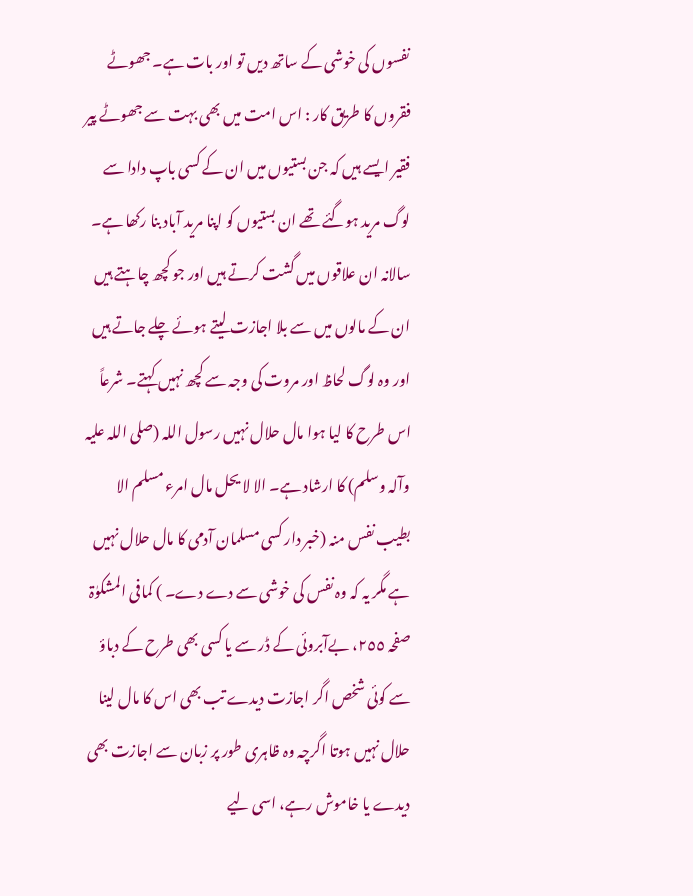نفسوں کی خوشی کے ساتھ دیں تو اور بات ہے۔ جھوٹے فقروں کا طریق کار : اس امت میں بھی بہت سے جھوٹے پیر فقیر ایسے ہیں کہ جن بستیوں میں ان کے کسی باپ دادا سے لوگ مرید ہوگئے تھے ان بستیوں کو اپنا مرید آباد بنا رکھا ہے۔ سالانہ ان علاقوں میں گشت کرتے ہیں اور جو کچھ چاہتے ہیں ان کے مالوں میں سے بلا اجازت لیتے ہوئے چلے جاتے ہیں اور وہ لوگ لحاظ اور مروت کی وجہ سے کچھ نہیں کہتے۔ شرعاً اس طرح کا لیا ہوا مال حلال نہیں رسول اللہ (صلی اللہ علیہ وآلہ وسلم) کا ارشاد ہے۔ الا لا یحل مال امرء مسلم الا بطیب نفس منہ (خبر دار کسی مسلمان آدمی کا مال حلال نہیں ہے مگر یہ کہ وہ نفس کی خوشی سے دے دے۔ ) کمافی المشکوٰۃ صفحہ ٢٥٥، بےآبروئی کے ڈر سے یا کسی بھی طرح کے دباؤ سے کوئی شخص اگر اجازت دیدے تب بھی اس کا مال لینا حلال نہیں ہوتا اگرچہ وہ ظاہری طور پر زبان سے اجازت بھی دیدے یا خاموش رہے، اسی لیے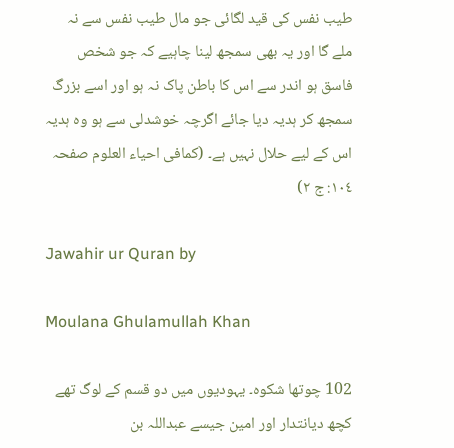طیب نفس کی قید لگائی جو مال طیب نفس سے نہ ملے گا اور یہ بھی سمجھ لینا چاہیے کہ جو شخص فاسق ہو اندر سے اس کا باطن پاک نہ ہو اور اسے بزرگ سمجھ کر ہدیہ دیا جائے اگرچہ خوشدلی سے ہو وہ ہدیہ اس کے لیے حلال نہیں ہے۔ (کمافی احیاء العلوم صفحہ ١٠٤: ج ٢)

Jawahir ur Quran by

Moulana Ghulamullah Khan

102 چوتھا شکوہ۔ یہودیوں میں دو قسم کے لوگ تھے کچھ دیانتدار اور امین جیسے عبداللہ بن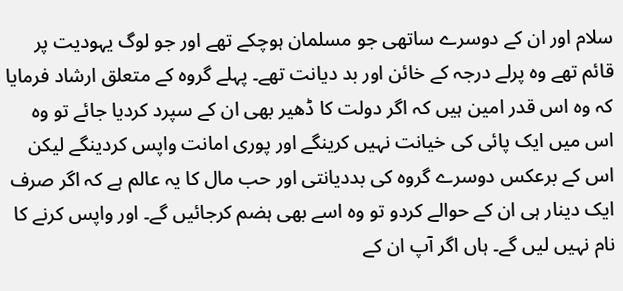سلام اور ان کے دوسرے ساتھی جو مسلمان ہوچکے تھے اور جو لوگ یہودیت پر قائم تھے وہ پرلے درجہ کے خائن اور بد دیانت تھے۔ پہلے گروہ کے متعلق ارشاد فرمایا کہ وہ اس قدر امین ہیں کہ اگر دولت کا ڈھیر بھی ان کے سپرد کردیا جائے تو وہ اس میں ایک پائی کی خیانت نہیں کرینگے اور پوری امانت واپس کردینگے لیکن اس کے برعکس دوسرے گروہ کی بددیانتی اور حب مال کا یہ عالم ہے کہ اگر صرف ایک دینار ہی ان کے حوالے کردو تو وہ اسے بھی ہضم کرجائیں گے۔ اور واپس کرنے کا نام نہیں لیں گے۔ ہاں اگر آپ ان کے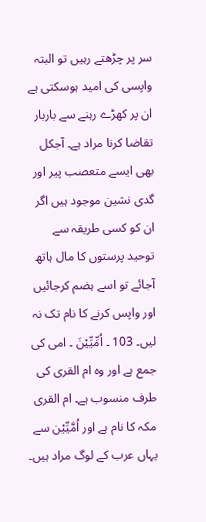سر پر چڑھتے رہیں تو البتہ واپسی کی امید ہوسکتی ہے ان پر کھڑے رہنے سے باربار تقاضا کرنا مراد ہے۔ آجکل بھی ایسے متعصب پیر اور گدی نشین موجود ہیں اگر ان کو کسی طریقہ سے توحید پرستوں کا مال ہاتھ آجائے تو اسے ہضم کرجائیں اور واپس کرنے کا نام تک نہ لیں۔ 103 ۔ اُمِّیِّیْنَ ۔ امی کی جمع ہے اور وہ ام القری کی طرف منسوب ہے۔ ام القری مکہ کا نام ہے اور اُمَّیِّیْن سے یہاں عرب کے لوگ مراد ہیں۔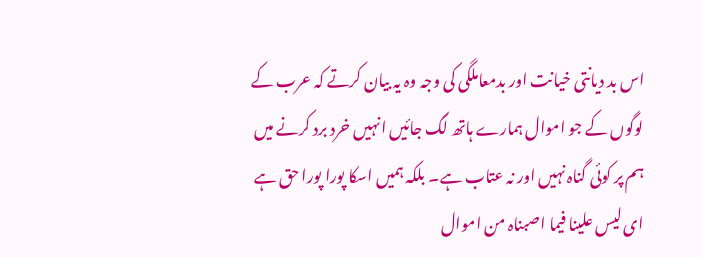اس بد دیانتی خیانت اور بدمعاملگی کی وجہ وہ یہ بیان کرتے کہ عرب کے لوگوں کے جو اموال ہمارے ہاتھ لگ جائیں انہیں خرد برد کرنے میں ہم پر کوئی گناہ نہیں اور نہ عتاب ہے۔ بلکہ ہمیں اسکا پورا پورا حق ہے ای لیس علینا فیما اصبناہ من اموال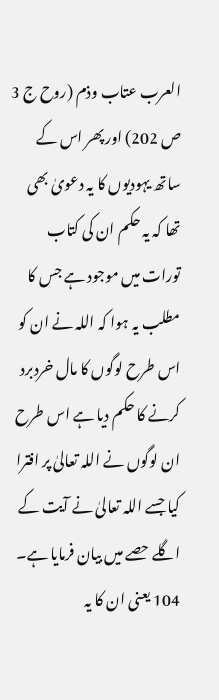العرب عتاب وذم (روح ج 3 ص 202) اور پھر اس کے ساتھ یہودیوں کا یہ دعویٰ بھی تھا کہ یہ حکم ان کی کتاب تورات میں موجود ہے جس کا مطلب یہ ہوا کہ اللہ نے ان کو اس طرح لوگوں کا مال خردبرد کرنے کا حکم دیا ہے اس طرح ان لوگوں نے اللہ تعالیٰ پر افترا کیا جسے اللہ تعالیٰ نے آیت کے اگلے حصے میں بیان فرمایا ہے۔ 104 یعنی ان کا یہ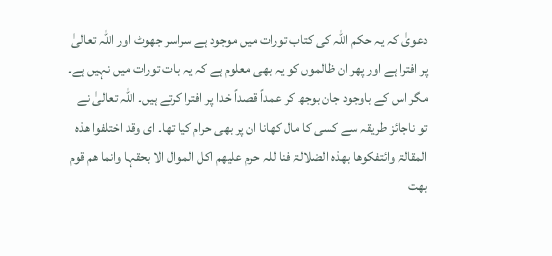دعویٰ کہ یہ حکم اللہ کی کتاب تورات میں موجود ہے سراسر جھوٹ اور اللہ تعالیٰ پر افترا ہے اور پھر ان ظالموں کو یہ بھی معلوم ہے کہ یہ بات تورات میں نہیں ہے۔ مگر اس کے باوجود جان بوجھ کر عمداً قصداً خدا پر افترا کرتے ہیں۔ اللہ تعالیٰ نے تو ناجائز طریقہ سے کسی کا مال کھانا ان پر بھی حرام کیا تھا۔ ای وقد اختلفوا ھذہ المقالۃ وائتفکوھا بھذہ الضلالۃ فنا للہ حرم علیھم اکل الموال الا بحقہا وانما ھم قوم بھت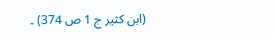(ابن کثیر ج 1 ص 374) ۔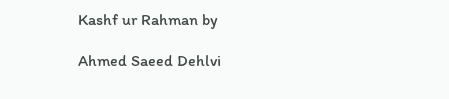Kashf ur Rahman by

Ahmed Saeed Dehlvi